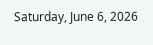Saturday, June 6, 2026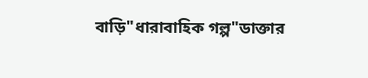বাড়ি"ধারাবাহিক গল্প"ডাক্তার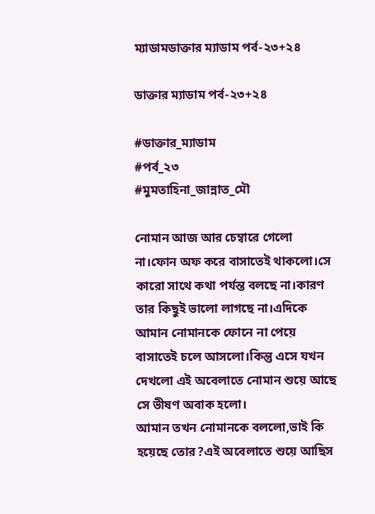ম্যাডামডাক্তার ম্যাডাম পর্ব-২৩+২৪

ডাক্তার ম্যাডাম পর্ব-২৩+২৪

#ডাক্তার_ম্যাডাম
#পর্ব_২৩
#মুমতাহিনা_জান্নাত_মৌ

নোমান আজ আর চেম্বারে গেলো না।ফোন অফ করে বাসাতেই থাকলো।সে কারো সাথে কথা পর্যন্ত বলছে না।কারণ তার কিছুই ভালো লাগছে না।এদিকে আমান নোমানকে ফোনে না পেয়ে বাসাতেই চলে আসলো।কিন্তু এসে যখন দেখলো এই অবেলাতে নোমান শুয়ে আছে সে ভীষণ অবাক হলো।
আমান তখন নোমানকে বললো,ভাই কি হয়েছে তোর?এই অবেলাতে শুয়ে আছিস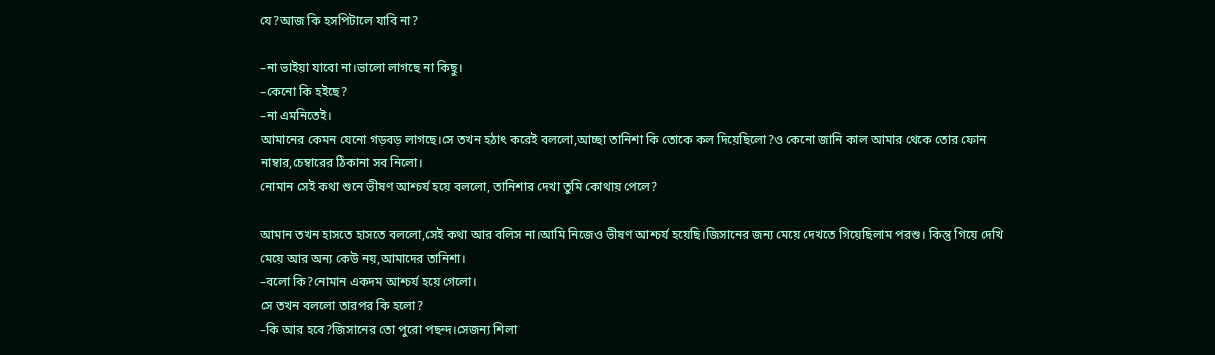যে?আজ কি হসপিটালে যাবি না?

–না ভাইয়া যাবো না।ভালো লাগছে না কিছু।
–কেনো কি হইছে?
–না এমনিতেই।
আমানের কেমন যেনো গড়বড় লাগছে।সে তখন হঠাৎ করেই বললো,আচ্ছা তানিশা কি তোকে কল দিয়েছিলো?ও কেনো জানি কাল আমার থেকে তোর ফোন নাম্বার,চেম্বারের ঠিকানা সব নিলো।
নোমান সেই কথা শুনে ভীষণ আশ্চর্য হয়ে বললো, তানিশার দেখা তুমি কোথায় পেলে?

আমান তখন হাসতে হাসতে বললো,সেই কথা আর বলিস না।আমি নিজেও ভীষণ আশ্চর্য হয়েছি।জিসানের জন্য মেয়ে দেখতে গিয়েছিলাম পরশু। কিন্তু গিয়ে দেখি মেয়ে আর অন্য কেউ নয়,আমাদের তানিশা।
–বলো কি?নোমান একদম আশ্চর্য হয়ে গেলো।
সে তখন বললো তারপর কি হলো?
–কি আর হবে?জিসানের তো পুরো পছন্দ।সেজন্য শিলা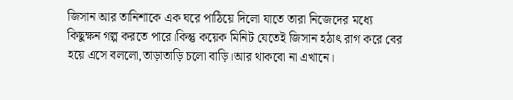জিসান আর তানিশাকে এক ঘরে পাঠিয়ে দিলো যাতে তারা নিজেদের মধ্যে কিছুক্ষন গল্প করতে পারে।কিন্তু কয়েক মিনিট যেতেই জিসান হঠাৎ রাগ করে বের হয়ে এসে বললো,তাড়াতাড়ি চলো বাড়ি।আর থাকবো না এখানে।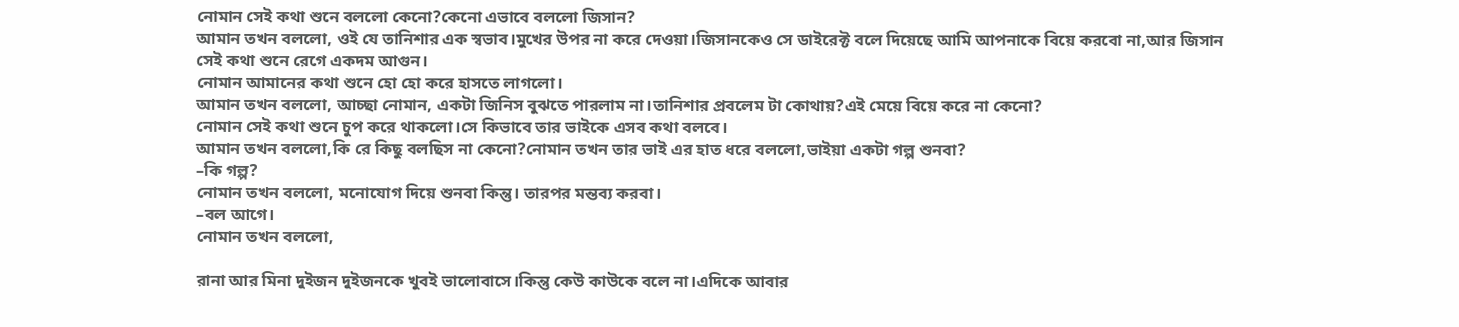নোমান সেই কথা শুনে বললো কেনো?কেনো এভাবে বললো জিসান?
আমান তখন বললো, ওই যে তানিশার এক স্বভাব।মুখের উপর না করে দেওয়া।জিসানকেও সে ডাইরেক্ট বলে দিয়েছে আমি আপনাকে বিয়ে করবো না,আর জিসান সেই কথা শুনে রেগে একদম আগুন।
নোমান আমানের কথা শুনে হো হো করে হাসতে লাগলো।
আমান তখন বললো, আচ্ছা নোমান, একটা জিনিস বুঝতে পারলাম না।তানিশার প্রবলেম টা কোথায়?এই মেয়ে বিয়ে করে না কেনো?
নোমান সেই কথা শুনে চুপ করে থাকলো।সে কিভাবে তার ভাইকে এসব কথা বলবে।
আমান তখন বললো,কি রে কিছু বলছিস না কেনো?নোমান তখন তার ভাই এর হাত ধরে বললো,ভাইয়া একটা গল্প শুনবা?
–কি গল্প?
নোমান তখন বললো, মনোযোগ দিয়ে শুনবা কিন্তু। তারপর মন্তব্য করবা।
–বল আগে।
নোমান তখন বললো,

রানা আর মিনা দুইজন দুইজনকে খুবই ভালোবাসে।কিন্তু কেউ কাউকে বলে না।এদিকে আবার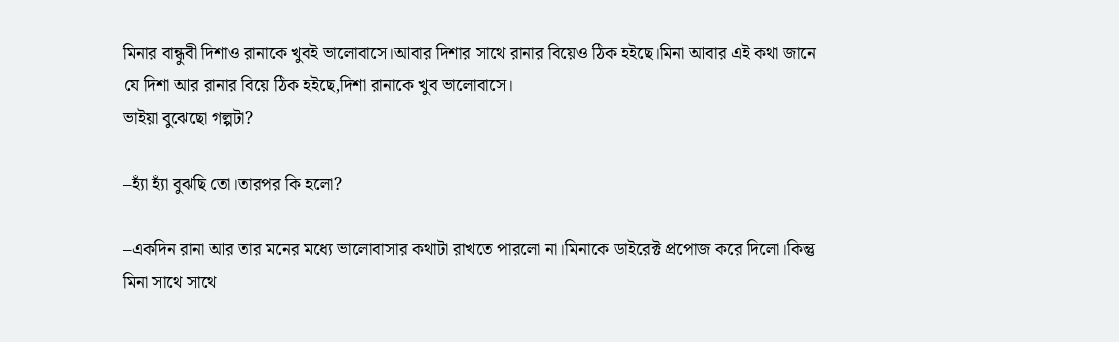মিনার বান্ধুবী দিশাও রানাকে খুবই ভালোবাসে।আবার দিশার সাথে রানার বিয়েও ঠিক হইছে।মিনা আবার এই কথা জানে যে দিশা আর রানার বিয়ে ঠিক হইছে,দিশা রানাকে খুব ভালোবাসে।
ভাইয়া বুঝেছো গল্পটা?

–হ্যাঁ হ্যাঁ বুঝছি তো।তারপর কি হলো?

–একদিন রানা আর তার মনের মধ্যে ভালোবাসার কথাটা রাখতে পারলো না।মিনাকে ডাইরেক্ট প্রপোজ করে দিলো।কিন্তু মিনা সাথে সাথে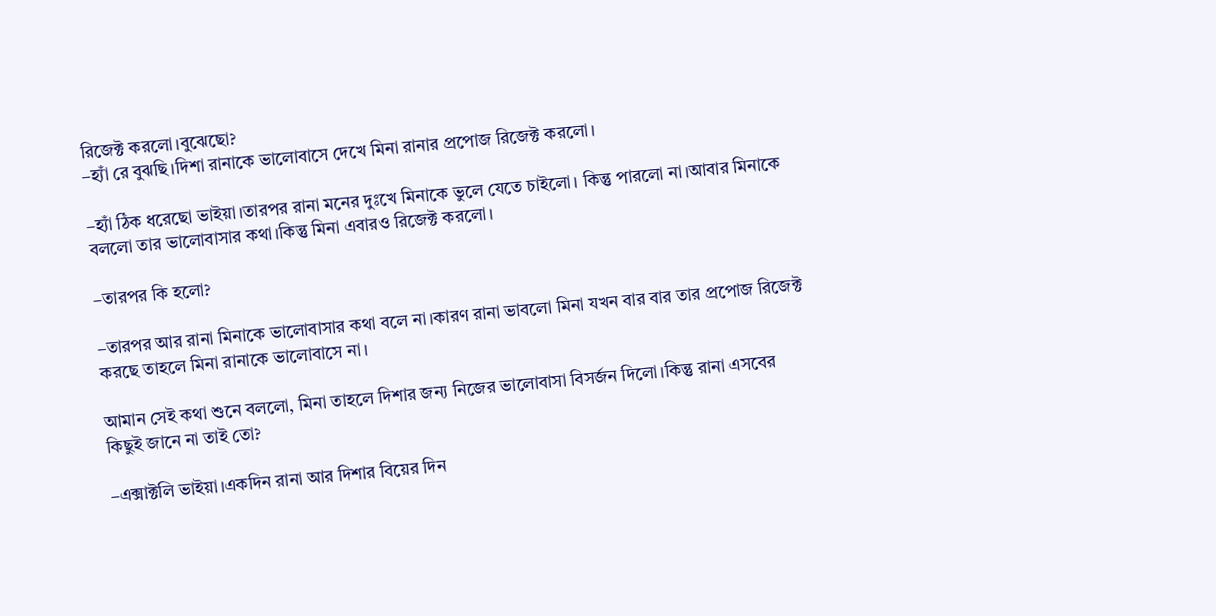রিজেক্ট করলো।বুঝেছো?
–হ্যাঁ রে বুঝছি।দিশা রানাকে ভালোবাসে দেখে মিনা রানার প্রপোজ রিজেক্ট করলো।

–হ্যাঁ ঠিক ধরেছো ভাইয়া।তারপর রানা মনের দুঃখে মিনাকে ভুলে যেতে চাইলো। কিন্তু পারলো না।আবার মিনাকে বললো তার ভালোবাসার কথা।কিন্তু মিনা এবারও রিজেক্ট করলো।

–তারপর কি হলো?

–তারপর আর রানা মিনাকে ভালোবাসার কথা বলে না।কারণ রানা ভাবলো মিনা যখন বার বার তার প্রপোজ রিজেক্ট করছে তাহলে মিনা রানাকে ভালোবাসে না।

আমান সেই কথা শুনে বললো, মিনা তাহলে দিশার জন্য নিজের ভালোবাসা বিসর্জন দিলো।কিন্তু রানা এসবের কিছুই জানে না তাই তো?

–এক্সাক্টলি ভাইয়া।একদিন রানা আর দিশার বিয়ের দিন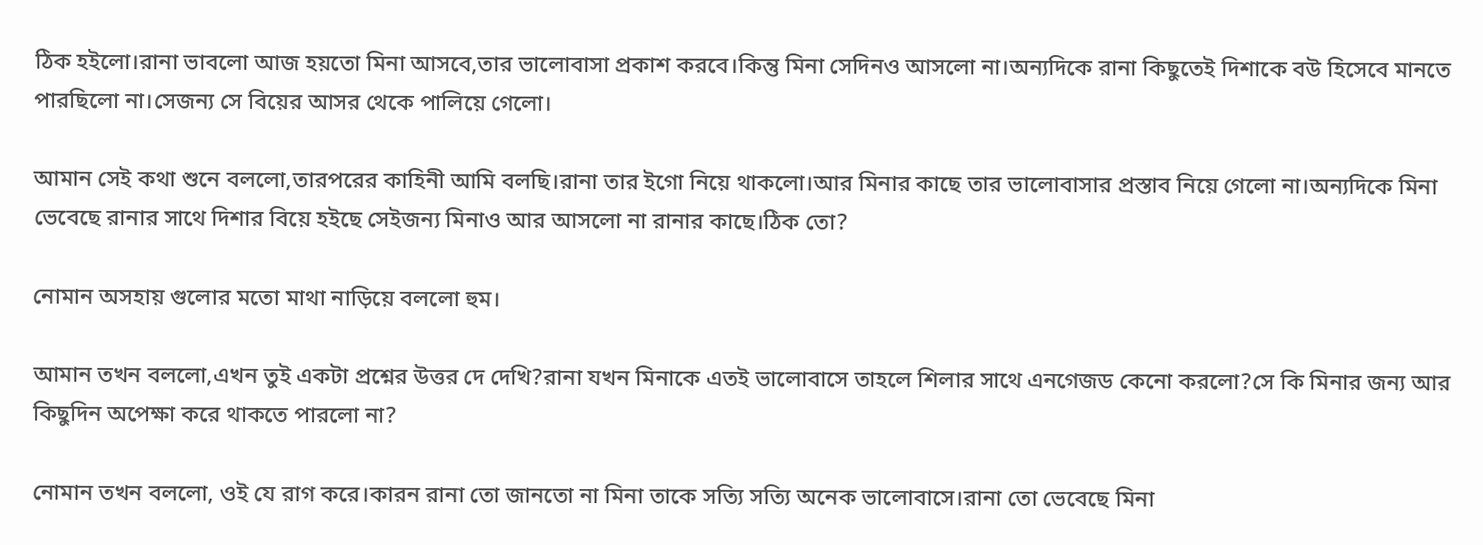ঠিক হইলো।রানা ভাবলো আজ হয়তো মিনা আসবে,তার ভালোবাসা প্রকাশ করবে।কিন্তু মিনা সেদিনও আসলো না।অন্যদিকে রানা কিছুতেই দিশাকে বউ হিসেবে মানতে পারছিলো না।সেজন্য সে বিয়ের আসর থেকে পালিয়ে গেলো।

আমান সেই কথা শুনে বললো,তারপরের কাহিনী আমি বলছি।রানা তার ইগো নিয়ে থাকলো।আর মিনার কাছে তার ভালোবাসার প্রস্তাব নিয়ে গেলো না।অন্যদিকে মিনা ভেবেছে রানার সাথে দিশার বিয়ে হইছে সেইজন্য মিনাও আর আসলো না রানার কাছে।ঠিক তো?

নোমান অসহায় গুলোর মতো মাথা নাড়িয়ে বললো হুম।

আমান তখন বললো,এখন তুই একটা প্রশ্নের উত্তর দে দেখি?রানা যখন মিনাকে এতই ভালোবাসে তাহলে শিলার সাথে এনগেজড কেনো করলো?সে কি মিনার জন্য আর কিছুদিন অপেক্ষা করে থাকতে পারলো না?

নোমান তখন বললো, ওই যে রাগ করে।কারন রানা তো জানতো না মিনা তাকে সত্যি সত্যি অনেক ভালোবাসে।রানা তো ভেবেছে মিনা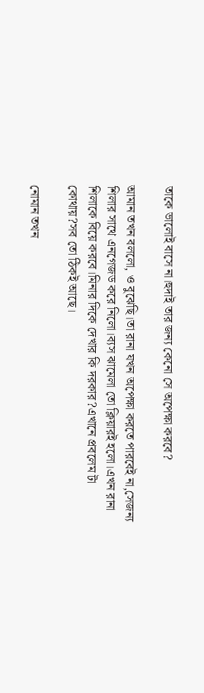তাকে ভালোই বাসে না।হুদাই তার জন্য কেনো সে অপেক্ষা করবে?

আমান তখন বললো, ও বুঝেছি।তা রানা যখন অপেক্ষা করতে পারবেই না,সেজন্য শিলার সাথে এনগেজড করে নিলো।ব্যস ঝামেলা তো ক্লিয়ারই হলো।এখন রানা শিলাকে বিয়ে করবে।মিনার দিকে দেখার কি দরকার?এখানে প্রবলেম টা কোথায়?সব তো ঠিকই আছে।

নোমান তখন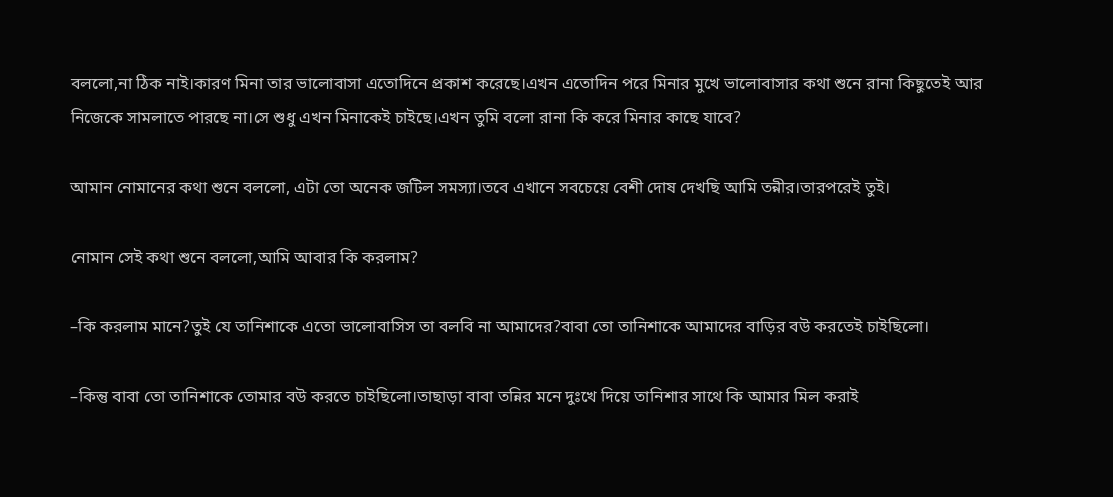বললো,না ঠিক নাই।কারণ মিনা তার ভালোবাসা এতোদিনে প্রকাশ করেছে।এখন এতোদিন পরে মিনার মুখে ভালোবাসার কথা শুনে রানা কিছুতেই আর নিজেকে সামলাতে পারছে না।সে শুধু এখন মিনাকেই চাইছে।এখন তুমি বলো রানা কি করে মিনার কাছে যাবে?

আমান নোমানের কথা শুনে বললো, এটা তো অনেক জটিল সমস্যা।তবে এখানে সবচেয়ে বেশী দোষ দেখছি আমি তন্নীর।তারপরেই তুই।

নোমান সেই কথা শুনে বললো,আমি আবার কি করলাম?

–কি করলাম মানে?তুই যে তানিশাকে এতো ভালোবাসিস তা বলবি না আমাদের?বাবা তো তানিশাকে আমাদের বাড়ির বউ করতেই চাইছিলো।

–কিন্তু বাবা তো তানিশাকে তোমার বউ করতে চাইছিলো।তাছাড়া বাবা তন্নির মনে দুঃখে দিয়ে তানিশার সাথে কি আমার মিল করাই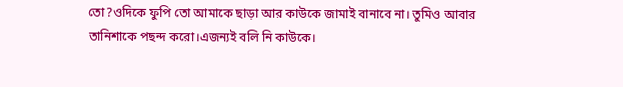তো?ওদিকে ফুপি তো আমাকে ছাড়া আর কাউকে জামাই বানাবে না। তুমিও আবার তানিশাকে পছন্দ করো।এজন্যই বলি নি কাউকে।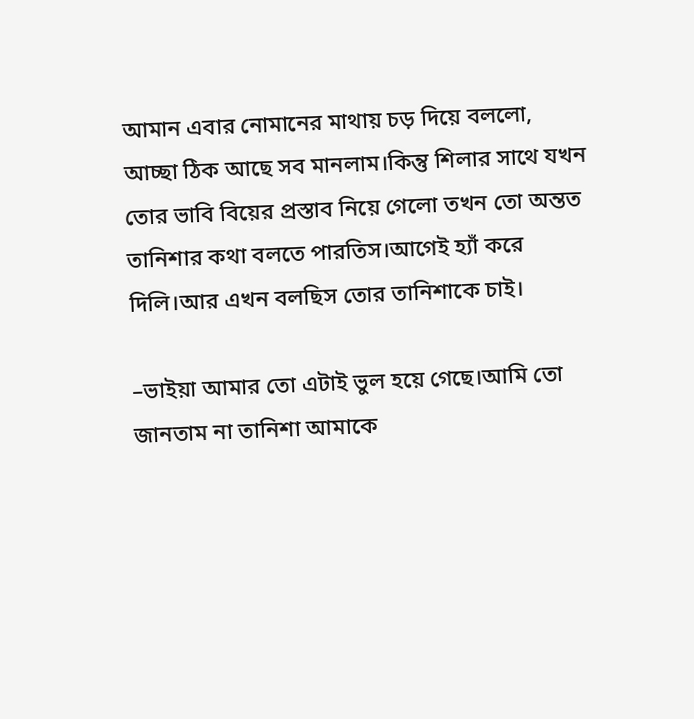আমান এবার নোমানের মাথায় চড় দিয়ে বললো, আচ্ছা ঠিক আছে সব মানলাম।কিন্তু শিলার সাথে যখন তোর ভাবি বিয়ের প্রস্তাব নিয়ে গেলো তখন তো অন্তত তানিশার কথা বলতে পারতিস।আগেই হ্যাঁ করে দিলি।আর এখন বলছিস তোর তানিশাকে চাই।

–ভাইয়া আমার তো এটাই ভুল হয়ে গেছে।আমি তো জানতাম না তানিশা আমাকে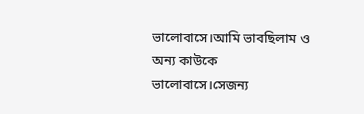ভালোবাসে।আমি ভাবছিলাম ও অন্য কাউকে ভালোবাসে।সেজন্য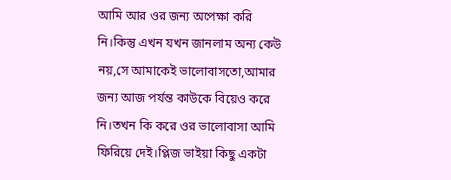আমি আর ওর জন্য অপেক্ষা করি নি।কিন্তু এখন যখন জানলাম অন্য কেউ নয়,সে আমাকেই ভালোবাসতো,আমার জন্য আজ পর্যন্ত কাউকে বিয়েও করে নি।তখন কি করে ওর ভালোবাসা আমি ফিরিয়ে দেই।প্লিজ ভাইয়া কিছু একটা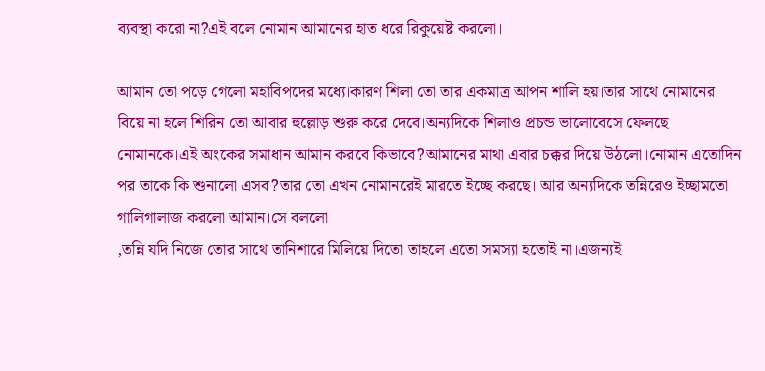ব্যবস্থা করো না?এই বলে নোমান আমানের হাত ধরে রিকুয়েষ্ট করলো।

আমান তো পড়ে গেলো মহাবিপদের মধ্যে।কারণ শিলা তো তার একমাত্র আপন শালি হয়।তার সাথে নোমানের বিয়ে না হলে শিরিন তো আবার হুল্লোড় শুরু করে দেবে।অন্যদিকে শিলাও প্রচন্ড ভালোবেসে ফেলছে নোমানকে।এই অংকের সমাধান আমান করবে কিভাবে?আমানের মাথা এবার চক্কর দিয়ে উঠলো।নোমান এতোদিন পর তাকে কি শুনালো এসব?তার তো এখন নোমানরেই মারতে ইচ্ছে করছে। আর অন্যদিকে তন্নিরেও ইচ্ছামতো গালিগালাজ করলো আমান।সে বললো
,তন্নি যদি নিজে তোর সাথে তানিশারে মিলিয়ে দিতো তাহলে এতো সমস্যা হতোই না।এজন্যই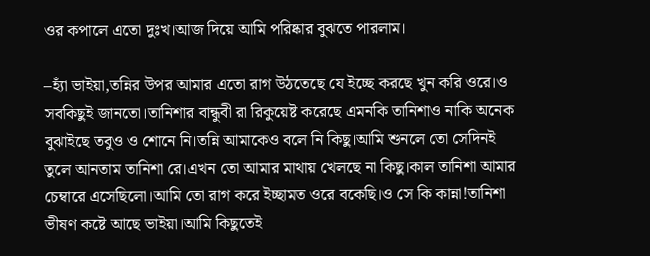ওর কপালে এতো দুঃখ।আজ দিয়ে আমি পরিষ্কার বুঝতে পারলাম।

–হ্যাঁ ভাইয়া,তন্নির উপর আমার এতো রাগ উঠতেছে যে ইচ্ছে করছে খুন করি ওরে।ও সবকিছুই জানতো।তানিশার বান্ধুবী রা রিকুয়েষ্ট করেছে এমনকি তানিশাও নাকি অনেক বুঝাইছে তবুও ও শোনে নি।তন্নি আমাকেও বলে নি কিছু।আমি শুনলে তো সেদিনই তুলে আনতাম তানিশা রে।এখন তো আমার মাথায় খেলছে না কিছু।কাল তানিশা আমার চেম্বারে এসেছিলো।আমি তো রাগ করে ইচ্ছামত ওরে বকেছি।ও সে কি কান্না!তানিশা ভীষণ কষ্টে আছে ভাইয়া।আমি কিছুতেই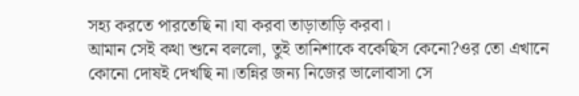সহ্য করতে পারতেছি না।যা করবা তাড়াতাড়ি করবা।
আমান সেই কথা শুনে বললো, তুই তানিশাকে বকেছিস কেনো?ওর তো এখানে কোনো দোষই দেখছি না।তন্নির জন্য নিজের ভালোবাসা সে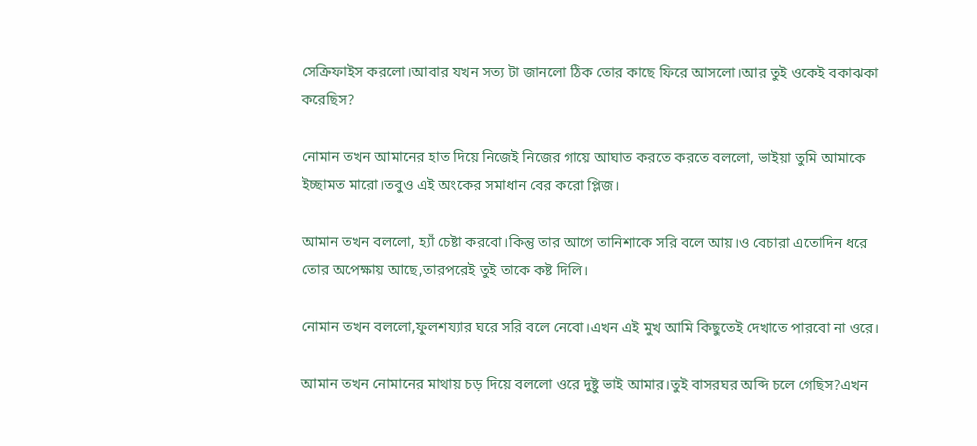সেক্রিফাইস করলো।আবার যখন সত্য টা জানলো ঠিক তোর কাছে ফিরে আসলো।আর তুই ওকেই বকাঝকা করেছিস?

নোমান তখন আমানের হাত দিয়ে নিজেই নিজের গায়ে আঘাত করতে করতে বললো, ভাইয়া তুমি আমাকে ইচ্ছামত মারো।তবুও এই অংকের সমাধান বের করো প্লিজ।

আমান তখন বললো, হ্যাঁ চেষ্টা করবো।কিন্তু তার আগে তানিশাকে সরি বলে আয়।ও বেচারা এতোদিন ধরে তোর অপেক্ষায় আছে,তারপরেই তুই তাকে কষ্ট দিলি।

নোমান তখন বললো,ফুলশয্যার ঘরে সরি বলে নেবো।এখন এই মুখ আমি কিছুতেই দেখাতে পারবো না ওরে।

আমান তখন নোমানের মাথায় চড় দিয়ে বললো ওরে দুষ্টু ভাই আমার।তুই বাসরঘর অব্দি চলে গেছিস?এখন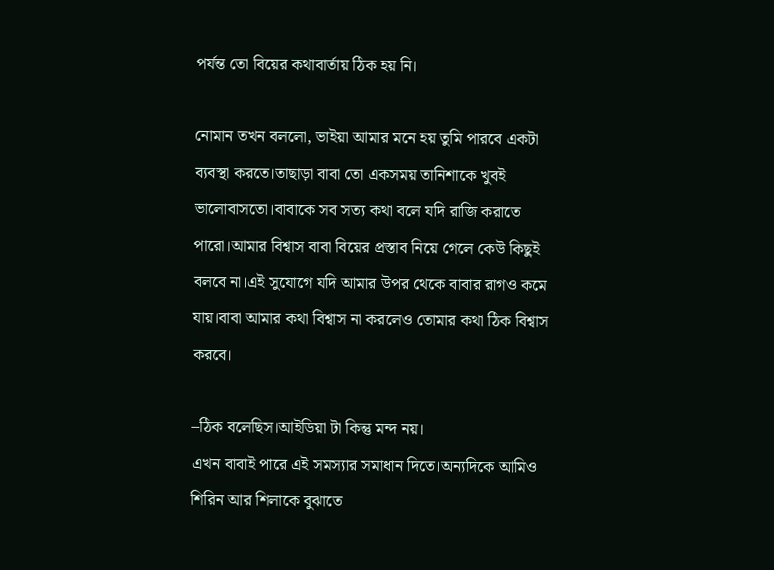পর্যন্ত তো বিয়ের কথাবার্তায় ঠিক হয় নি।

নোমান তখন বললো, ভাইয়া আমার মনে হয় তুমি পারবে একটা ব্যবস্থা করতে।তাছাড়া বাবা তো একসময় তানিশাকে খুবই ভালোবাসতো।বাবাকে সব সত্য কথা বলে যদি রাজি করাতে পারো।আমার বিশ্বাস বাবা বিয়ের প্রস্তাব নিয়ে গেলে কেউ কিছুই বলবে না।এই সুযোগে যদি আমার উপর থেকে বাবার রাগও কমে যায়।বাবা আমার কথা বিশ্বাস না করলেও তোমার কথা ঠিক বিশ্বাস করবে।

–ঠিক বলেছিস।আইডিয়া টা কিন্তু মন্দ নয়।
এখন বাবাই পারে এই সমস্যার সমাধান দিতে।অন্যদিকে আমিও শিরিন আর শিলাকে বুঝাতে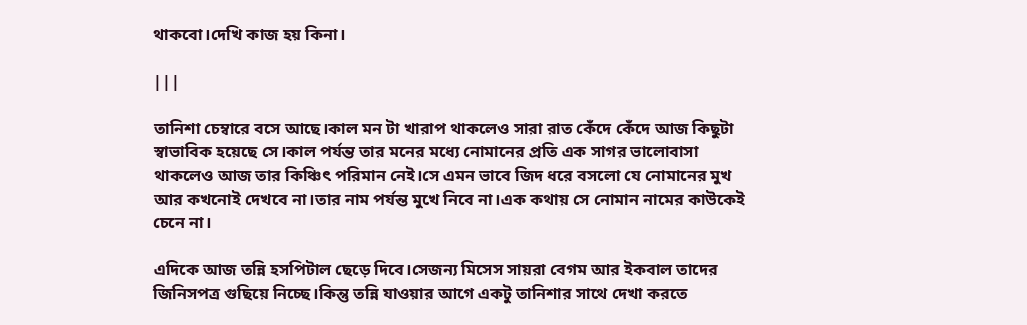থাকবো।দেখি কাজ হয় কিনা।

|||

তানিশা চেম্বারে বসে আছে।কাল মন টা খারাপ থাকলেও সারা রাত কেঁদে কেঁদে আজ কিছুটা স্বাভাবিক হয়েছে সে।কাল পর্যন্ত তার মনের মধ্যে নোমানের প্রতি এক সাগর ভালোবাসা থাকলেও আজ তার কিঞ্চিৎ পরিমান নেই।সে এমন ভাবে জিদ ধরে বসলো যে নোমানের মুখ আর কখনোই দেখবে না।তার নাম পর্যন্ত মুখে নিবে না।এক কথায় সে নোমান নামের কাউকেই চেনে না।

এদিকে আজ তন্নি হসপিটাল ছেড়ে দিবে।সেজন্য মিসেস সায়রা বেগম আর ইকবাল তাদের জিনিসপত্র গুছিয়ে নিচ্ছে।কিন্তু তন্নি যাওয়ার আগে একটু তানিশার সাথে দেখা করতে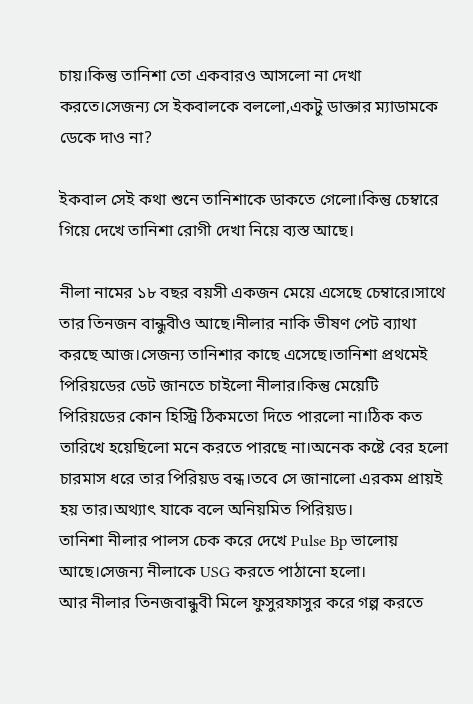চায়।কিন্তু তানিশা তো একবারও আসলো না দেখা করতে।সেজন্য সে ইকবালকে বললো,একটু ডাক্তার ম্যাডামকে ডেকে দাও না?

ইকবাল সেই কথা শুনে তানিশাকে ডাকতে গেলো।কিন্তু চেম্বারে গিয়ে দেখে তানিশা রোগী দেখা নিয়ে ব্যস্ত আছে।

নীলা নামের ১৮ বছর বয়সী একজন মেয়ে এসেছে চেম্বারে।সাথে তার তিনজন বান্ধুবীও আছে।নীলার নাকি ভীষণ পেট ব্যাথা করছে আজ।সেজন্য তানিশার কাছে এসেছে।তানিশা প্রথমেই পিরিয়ডের ডেট জানতে চাইলো নীলার।কিন্তু মেয়েটি পিরিয়ডের কোন হিস্ট্রি ঠিকমতো দিতে পারলো না।ঠিক কত তারিখে হয়েছিলো মনে করতে পারছে না।অনেক কষ্টে বের হলো চারমাস ধরে তার পিরিয়ড বন্ধ।তবে সে জানালো এরকম প্রায়ই হয় তার।অথ্যাৎ যাকে বলে অনিয়মিত পিরিয়ড।
তানিশা নীলার পালস চেক করে দেখে Pulse Bp ভালোয় আছে।সেজন্য নীলাকে USG করতে পাঠানো হলো।
আর নীলার তিনজবান্ধুবী মিলে ফুসুরফাসুর করে গল্প করতে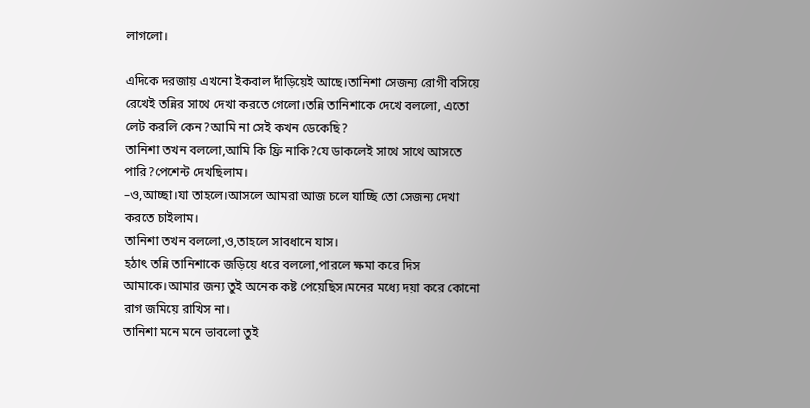লাগলো।

এদিকে দরজায় এখনো ইকবাল দাঁড়িয়েই আছে।তানিশা সেজন্য রোগী বসিয়ে রেখেই তন্নির সাথে দেখা করতে গেলো।তন্নি তানিশাকে দেখে বললো, এতো লেট করলি কেন?আমি না সেই কখন ডেকেছি?
তানিশা তখন বললো,আমি কি ফ্রি নাকি?যে ডাকলেই সাথে সাথে আসতে পারি?পেশেন্ট দেখছিলাম।
–ও,আচ্ছা।যা তাহলে।আসলে আমরা আজ চলে যাচ্ছি তো সেজন্য দেখা করতে চাইলাম।
তানিশা তখন বললো,ও,তাহলে সাবধানে যাস।
হঠাৎ তন্নি তানিশাকে জড়িয়ে ধরে বললো,পারলে ক্ষমা করে দিস আমাকে।আমার জন্য তুই অনেক কষ্ট পেয়েছিস।মনের মধ্যে দয়া করে কোনো রাগ জমিয়ে রাখিস না।
তানিশা মনে মনে ভাবলো তুই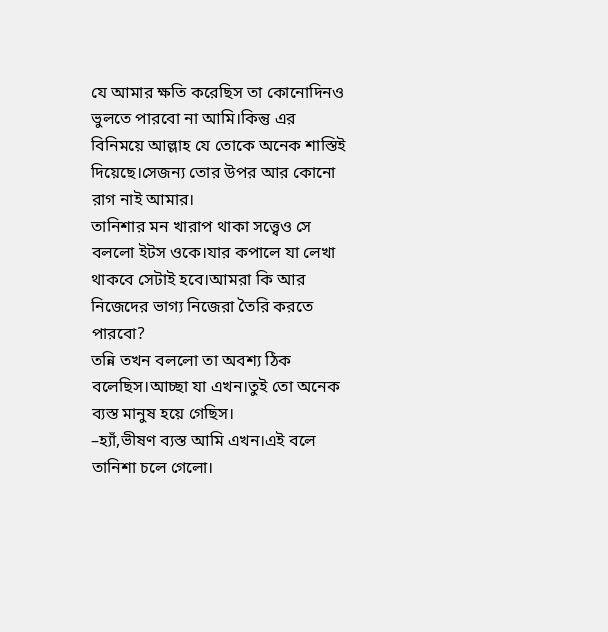যে আমার ক্ষতি করেছিস তা কোনোদিনও ভুলতে পারবো না আমি।কিন্তু এর বিনিময়ে আল্লাহ যে তোকে অনেক শাস্তিই দিয়েছে।সেজন্য তোর উপর আর কোনো রাগ নাই আমার।
তানিশার মন খারাপ থাকা সত্ত্বেও সে বললো ইটস ওকে।যার কপালে যা লেখা থাকবে সেটাই হবে।আমরা কি আর নিজেদের ভাগ্য নিজেরা তৈরি করতে পারবো?
তন্নি তখন বললো তা অবশ্য ঠিক বলেছিস।আচ্ছা যা এখন।তুই তো অনেক ব্যস্ত মানুষ হয়ে গেছিস।
–হ্যাঁ,ভীষণ ব্যস্ত আমি এখন।এই বলে তানিশা চলে গেলো।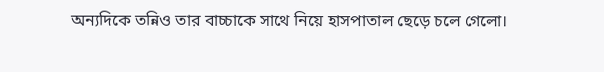অন্যদিকে তন্নিও তার বাচ্চাকে সাথে নিয়ে হাসপাতাল ছেড়ে চলে গেলো।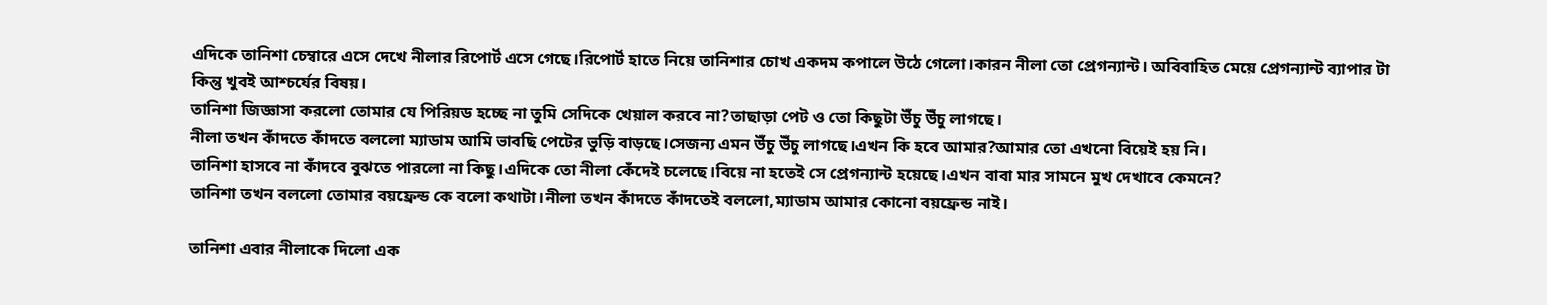এদিকে তানিশা চেম্বারে এসে দেখে নীলার রিপোর্ট এসে গেছে।রিপোর্ট হাতে নিয়ে তানিশার চোখ একদম কপালে উঠে গেলো।কারন নীলা তো প্রেগন্যান্ট। অবিবাহিত মেয়ে প্রেগন্যান্ট ব্যাপার টা কিন্তু খুবই আশ্চর্যের বিষয়।
তানিশা জিজ্ঞাসা করলো তোমার যে পিরিয়ড হচ্ছে না তুমি সেদিকে খেয়াল করবে না?তাছাড়া পেট ও তো কিছুটা উঁচু উঁচু লাগছে।
নীলা তখন কাঁদতে কাঁদতে বললো ম্যাডাম আমি ভাবছি পেটের ভুড়ি বাড়ছে।সেজন্য এমন উঁচু উঁচু লাগছে।এখন কি হবে আমার?আমার তো এখনো বিয়েই হয় নি।
তানিশা হাসবে না কাঁদবে বুঝতে পারলো না কিছু।এদিকে তো নীলা কেঁদেই চলেছে।বিয়ে না হতেই সে প্রেগন্যান্ট হয়েছে।এখন বাবা মার সামনে মুখ দেখাবে কেমনে?
তানিশা তখন বললো তোমার বয়ফ্রেন্ড কে বলো কথাটা।নীলা তখন কাঁদতে কাঁদতেই বললো,ম্যাডাম আমার কোনো বয়ফ্রেন্ড নাই।

তানিশা এবার নীলাকে দিলো এক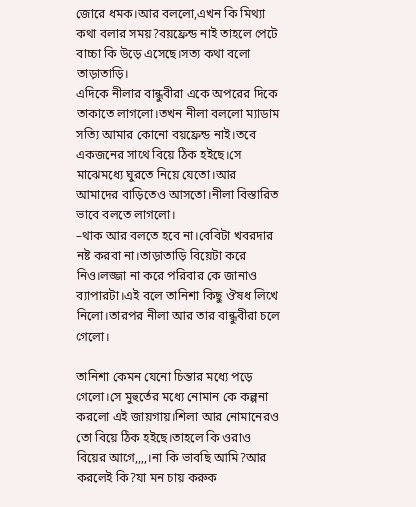জোরে ধমক।আর বললো,এখন কি মিথ্যা কথা বলার সময়?বয়ফ্রেন্ড নাই তাহলে পেটে বাচ্চা কি উড়ে এসেছে।সত্য কথা বলো তাড়াতাড়ি।
এদিকে নীলার বান্ধুবীরা একে অপরের দিকে তাকাতে লাগলো।তখন নীলা বললো ম্যাডাম সত্যি আমার কোনো বয়ফ্রেন্ড নাই।তবে একজনের সাথে বিয়ে ঠিক হইছে।সে মাঝেমধ্যে ঘুরতে নিয়ে যেতো।আর আমাদের বাড়িতেও আসতো।নীলা বিস্তারিত ভাবে বলতে লাগলো।
–থাক আর বলতে হবে না।বেবিটা খবরদার নষ্ট করবা না।তাড়াতাড়ি বিয়েটা করে নিও।লজ্জা না করে পরিবার কে জানাও ব্যাপারটা।এই বলে তানিশা কিছু ঔষধ লিখে নিলো।তারপর নীলা আর তার বান্ধুবীরা চলে গেলো।

তানিশা কেমন যেনো চিন্তার মধ্যে পড়ে গেলো।সে মুহুর্তের মধ্যে নোমান কে কল্পনা করলো এই জায়গায়।শিলা আর নোমানেরও তো বিয়ে ঠিক হইছে।তাহলে কি ওরাও বিয়ের আগে,,,,।না কি ভাবছি আমি?আর করলেই কি?যা মন চায় করুক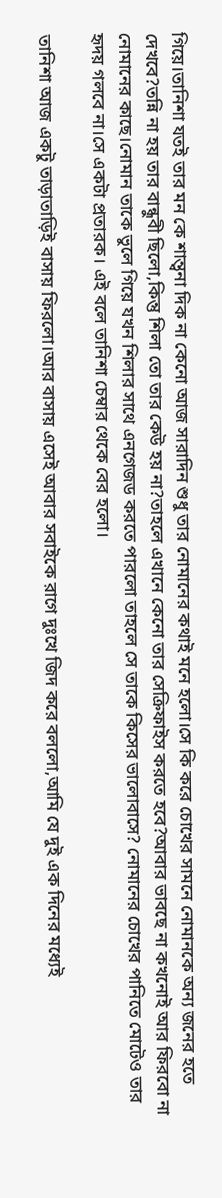গিয়ে।তানিশা যতই তার মন কে শান্ত্বনা দিক না কেনো আজ সারাদিন শুধু তার নোমানের কথাই মনে হলো।সে কি করে চোখের সামনে নোমানকে অন্য জনের হতে দেখবে?তন্নি না হয় তার বান্ধুবী ছিলো,কিন্তু শিলা তো তার কেউ হয় না?তাহলে এখানে কেনো তার সেক্রিফাইস করতে হবে?আবার ভাবছে না কখনোই আর ফিরবো না নোমানের কাছে।নোমান তাকে ভুলে গিয়ে যখন শিলার সাথে এনগেজড করতে পারলো তাহলে সে তাকে কিসের ভালোবাসে? নোমানের চোখের পানিতে মোটেও তার হৃদয় গলবে না।সে একটা প্রতারক। এই বলে তানিশা চেম্বার থেকে বের হলো।

তানিশা আজ একটু তাড়াতাড়িই বাসায় ফিরলো।আর বাসায় এসেই আবার সবাইকে রাগে দুঃখে জিদ করে বললো,আমি যে দুই এক দিনের মধ্যেই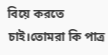বিয়ে করতে চাই।তোমরা কি পাত্র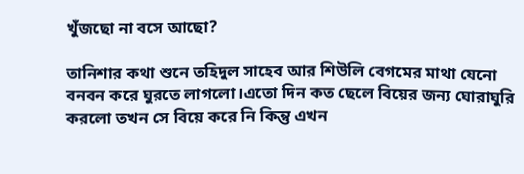খুঁজছো না বসে আছো?

তানিশার কথা শুনে তহিদুল সাহেব আর শিউলি বেগমের মাথা যেনো বনবন করে ঘুরতে লাগলো।এতো দিন কত ছেলে বিয়ের জন্য ঘোরাঘুরি করলো তখন সে বিয়ে করে নি কিন্তু এখন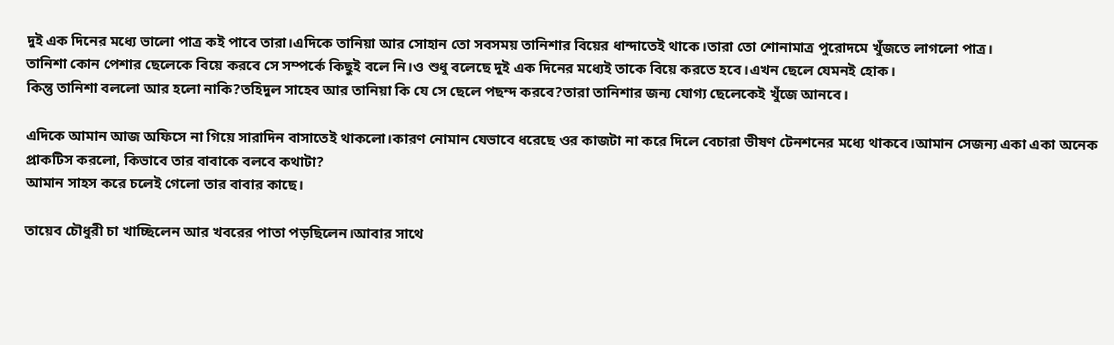দুই এক দিনের মধ্যে ভালো পাত্র কই পাবে তারা।এদিকে তানিয়া আর সোহান তো সবসময় তানিশার বিয়ের ধান্দাতেই থাকে।তারা তো শোনামাত্র পুরোদমে খুঁজতে লাগলো পাত্র।
তানিশা কোন পেশার ছেলেকে বিয়ে করবে সে সম্পর্কে কিছুই বলে নি।ও শুধু বলেছে দুই এক দিনের মধ্যেই তাকে বিয়ে করতে হবে।এখন ছেলে যেমনই হোক।
কিন্তু তানিশা বললো আর হলো নাকি?তহিদুল সাহেব আর তানিয়া কি যে সে ছেলে পছন্দ করবে?তারা তানিশার জন্য যোগ্য ছেলেকেই খুঁজে আনবে।

এদিকে আমান আজ অফিসে না গিয়ে সারাদিন বাসাতেই থাকলো।কারণ নোমান যেভাবে ধরেছে ওর কাজটা না করে দিলে বেচারা ভীষণ টেনশনের মধ্যে থাকবে।আমান সেজন্য একা একা অনেক প্রাকটিস করলো, কিভাবে তার বাবাকে বলবে কথাটা?
আমান সাহস করে চলেই গেলো তার বাবার কাছে।

তায়েব চৌধুরী চা খাচ্ছিলেন আর খবরের পাতা পড়ছিলেন।আবার সাথে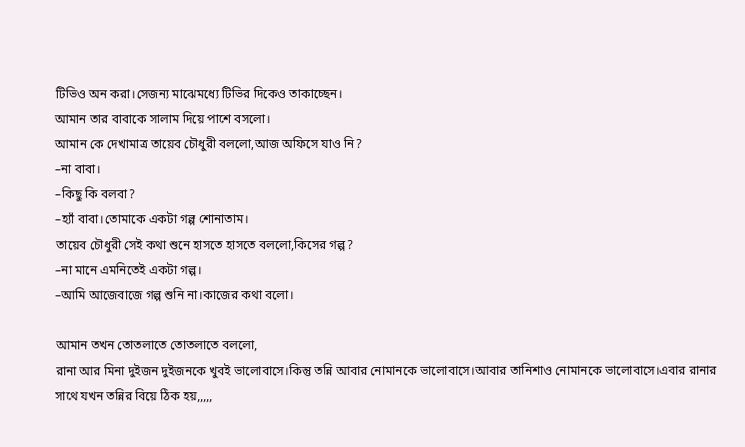টিভিও অন করা।সেজন্য মাঝেমধ্যে টিভির দিকেও তাকাচ্ছেন।
আমান তার বাবাকে সালাম দিয়ে পাশে বসলো।
আমান কে দেখামাত্র তায়েব চৌধুরী বললো,আজ অফিসে যাও নি?
–না বাবা।
–কিছু কি বলবা?
–হ্যাঁ বাবা।তোমাকে একটা গল্প শোনাতাম।
তায়েব চৌধুরী সেই কথা শুনে হাসতে হাসতে বললো,কিসের গল্প?
–না মানে এমনিতেই একটা গল্প।
–আমি আজেবাজে গল্প শুনি না।কাজের কথা বলো।

আমান তখন তোতলাতে তোতলাতে বললো,
রানা আর মিনা দুইজন দুইজনকে খুবই ভালোবাসে।কিন্তু তন্নি আবার নোমানকে ভালোবাসে।আবার তানিশাও নোমানকে ভালোবাসে।এবার রানার সাথে যখন তন্নির বিয়ে ঠিক হয়,,,,,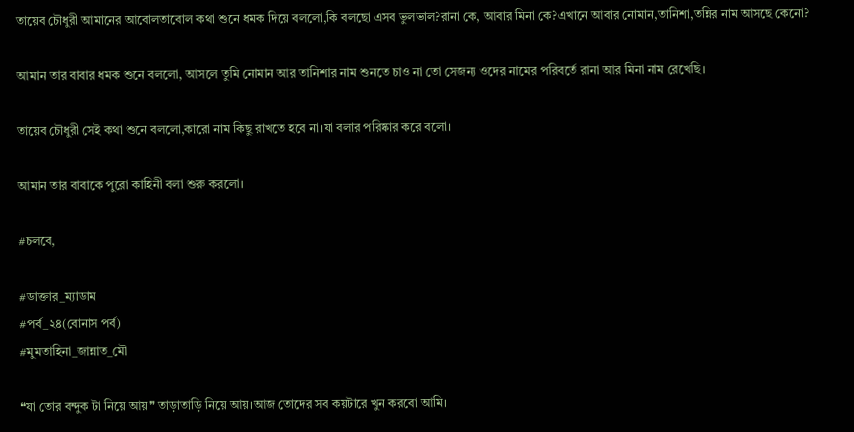তায়েব চৌধুরী আমানের আবোলতাবোল কথা শুনে ধমক দিয়ে বললো,কি বলছো এসব ভুলভাল?রানা কে, আবার মিনা কে?এখানে আবার নোমান,তানিশা,তন্নির নাম আসছে কেনো?

আমান তার বাবার ধমক শুনে বললো, আসলে তুমি নোমান আর তানিশার নাম শুনতে চাও না তো সেজন্য ওদের নামের পরিবর্তে রানা আর মিনা নাম রেখেছি।

তায়েব চৌধুরী সেই কথা শুনে বললো,কারো নাম কিছু রাখতে হবে না।যা বলার পরিষ্কার করে বলো।

আমান তার বাবাকে পুরো কাহিনী বলা শুরু করলো।

#চলবে,

#ডাক্তার_ম্যাডাম
#পর্ব_২৪(বোনাস পর্ব)
#মুমতাহিনা_জান্নাত_মৌ

❝যা তোর বন্দুক টা নিয়ে আয়❞ তাড়াতাড়ি নিয়ে আয়।আজ তোদের সব কয়টারে খুন করবো আমি।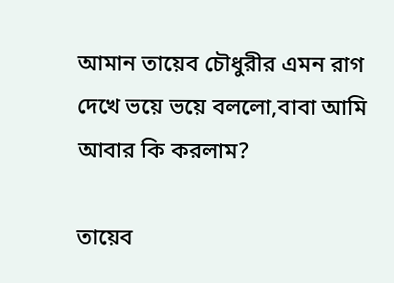আমান তায়েব চৌধুরীর এমন রাগ দেখে ভয়ে ভয়ে বললো,বাবা আমি আবার কি করলাম?

তায়েব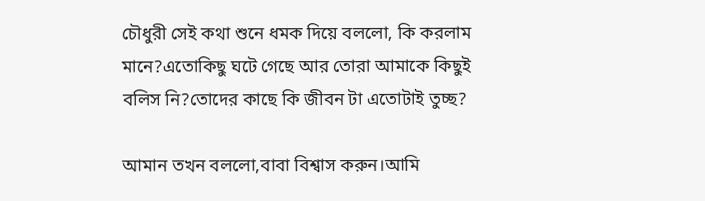চৌধুরী সেই কথা শুনে ধমক দিয়ে বললো, কি করলাম মানে?এতোকিছু ঘটে গেছে আর তোরা আমাকে কিছুই বলিস নি?তোদের কাছে কি জীবন টা এতোটাই তুচ্ছ?

আমান তখন বললো,বাবা বিশ্বাস করুন।আমি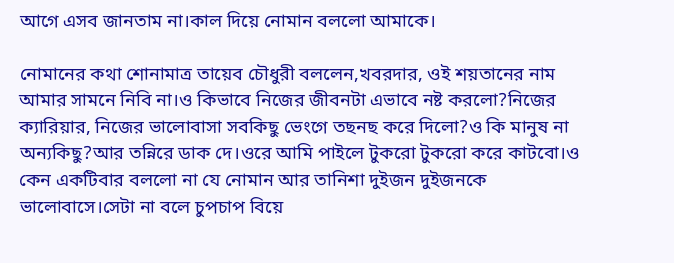আগে এসব জানতাম না।কাল দিয়ে নোমান বললো আমাকে।

নোমানের কথা শোনামাত্র তায়েব চৌধুরী বললেন,খবরদার, ওই শয়তানের নাম আমার সামনে নিবি না।ও কিভাবে নিজের জীবনটা এভাবে নষ্ট করলো?নিজের ক্যারিয়ার, নিজের ভালোবাসা সবকিছু ভেংগে তছনছ করে দিলো?ও কি মানুষ না অন্যকিছু?আর তন্নিরে ডাক দে।ওরে আমি পাইলে টুকরো টুকরো করে কাটবো।ও কেন একটিবার বললো না যে নোমান আর তানিশা দুইজন দুইজনকে ভালোবাসে।সেটা না বলে চুপচাপ বিয়ে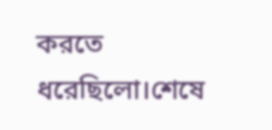করতে ধরেছিলো।শেষে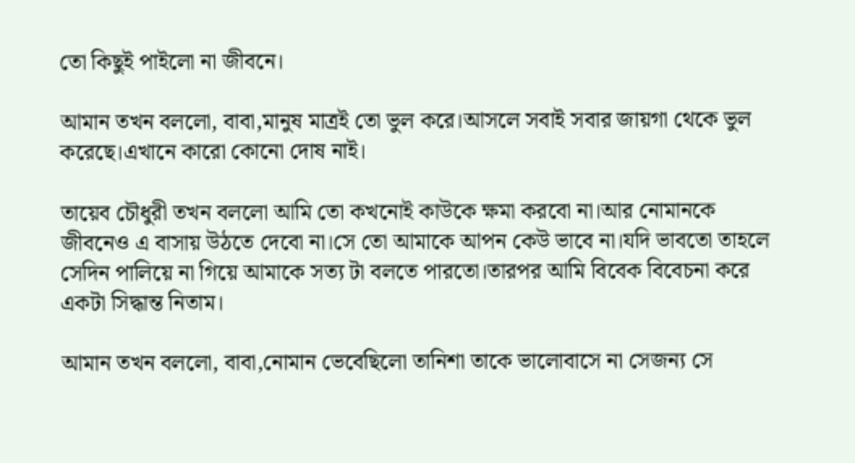তো কিছুই পাইলো না জীবনে।

আমান তখন বললো, বাবা,মানুষ মাত্রই তো ভুল করে।আসলে সবাই সবার জায়গা থেকে ভুল করেছে।এখানে কারো কোনো দোষ নাই।

তায়েব চৌধুরী তখন বললো আমি তো কখনোই কাউকে ক্ষমা করবো না।আর নোমানকে জীবনেও এ বাসায় উঠতে দেবো না।সে তো আমাকে আপন কেউ ভাবে না।যদি ভাবতো তাহলে সেদিন পালিয়ে না গিয়ে আমাকে সত্য টা বলতে পারতো।তারপর আমি বিবেক বিবেচনা করে একটা সিদ্ধান্ত নিতাম।

আমান তখন বললো, বাবা,নোমান ভেবেছিলো তানিশা তাকে ভালোবাসে না সেজন্য সে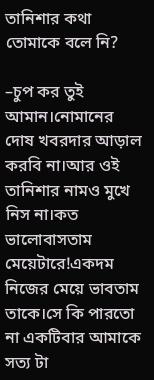তানিশার কথা তোমাকে বলে নি?

–চুপ কর তুই আমান।নোমানের দোষ খবরদার আড়াল করবি না।আর ওই তানিশার নামও মুখে নিস না।কত ভালোবাসতাম মেয়েটারে!একদম নিজের মেয়ে ভাবতাম তাকে।সে কি পারতো না একটিবার আমাকে সত্য টা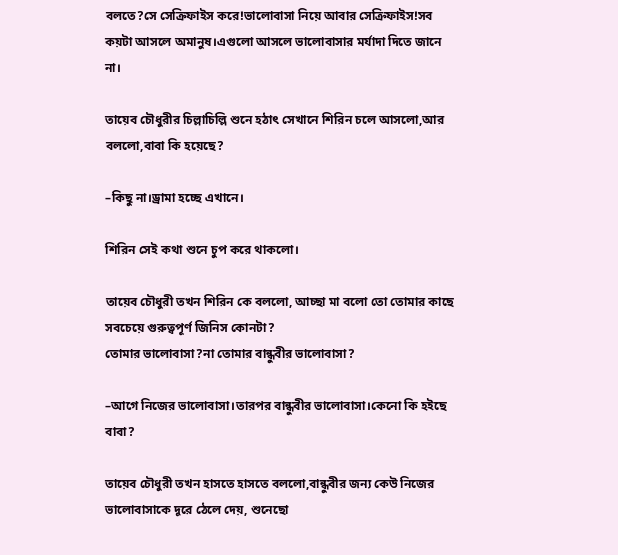বলতে?সে সেক্রিফাইস করে!ভালোবাসা নিয়ে আবার সেক্রিফাইস!সব কয়টা আসলে অমানুষ।এগুলো আসলে ভালোবাসার মর্যাদা দিতে জানে না।

তায়েব চৌধুরীর চিল্লাচিল্লি শুনে হঠাৎ সেখানে শিরিন চলে আসলো,আর বললো,বাবা কি হয়েছে?

–কিছু না।ড্রামা হচ্ছে এখানে।

শিরিন সেই কথা শুনে চুপ করে থাকলো।

তায়েব চৌধুরী তখন শিরিন কে বললো, আচ্ছা মা বলো তো তোমার কাছে সবচেয়ে গুরুত্বপূর্ণ জিনিস কোনটা?
তোমার ভালোবাসা?না তোমার বান্ধুবীর ভালোবাসা?

–আগে নিজের ভালোবাসা।তারপর বান্ধুবীর ভালোবাসা।কেনো কি হইছে বাবা?

তায়েব চৌধুরী তখন হাসতে হাসতে বললো,বান্ধুবীর জন্য কেউ নিজের ভালোবাসাকে দূরে ঠেলে দেয়, শুনেছো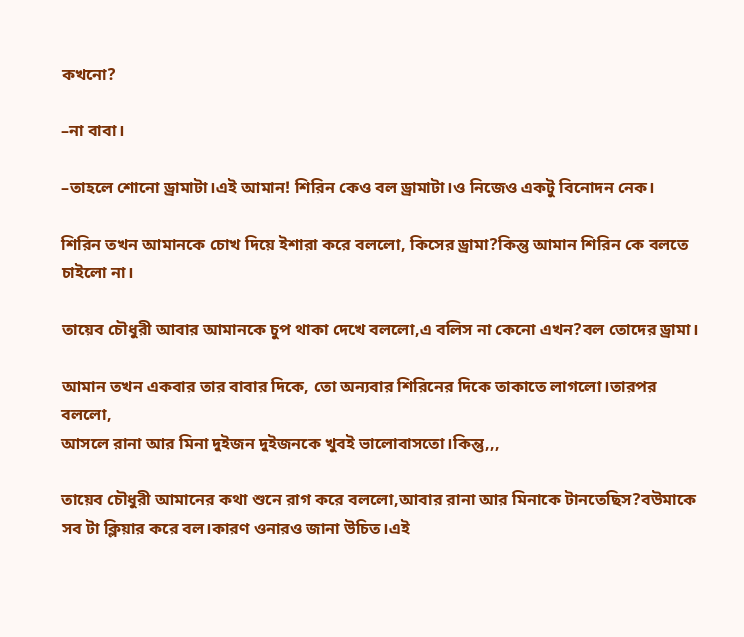কখনো?

–না বাবা।

–তাহলে শোনো ড্রামাটা।এই আমান! শিরিন কেও বল ড্রামাটা।ও নিজেও একটু বিনোদন নেক।

শিরিন তখন আমানকে চোখ দিয়ে ইশারা করে বললো, কিসের ড্রামা?কিন্তু আমান শিরিন কে বলতে চাইলো না।

তায়েব চৌধুরী আবার আমানকে চুপ থাকা দেখে বললো,এ বলিস না কেনো এখন?বল তোদের ড্রামা।

আমান তখন একবার তার বাবার দিকে, তো অন্যবার শিরিনের দিকে তাকাতে লাগলো।তারপর বললো,
আসলে রানা আর মিনা দুইজন দুইজনকে খুবই ভালোবাসতো।কিন্তু,,,

তায়েব চৌধুরী আমানের কথা শুনে রাগ করে বললো,আবার রানা আর মিনাকে টানতেছিস?বউমাকে সব টা ক্লিয়ার করে বল।কারণ ওনারও জানা উচিত।এই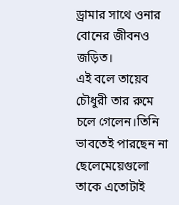ড্রামার সাথে ওনার বোনের জীবনও জড়িত।
এই বলে তায়েব চৌধুরী তার রুমে চলে গেলেন।তিনি ভাবতেই পারছেন না ছেলেমেয়েগুলো তাকে এতোটাই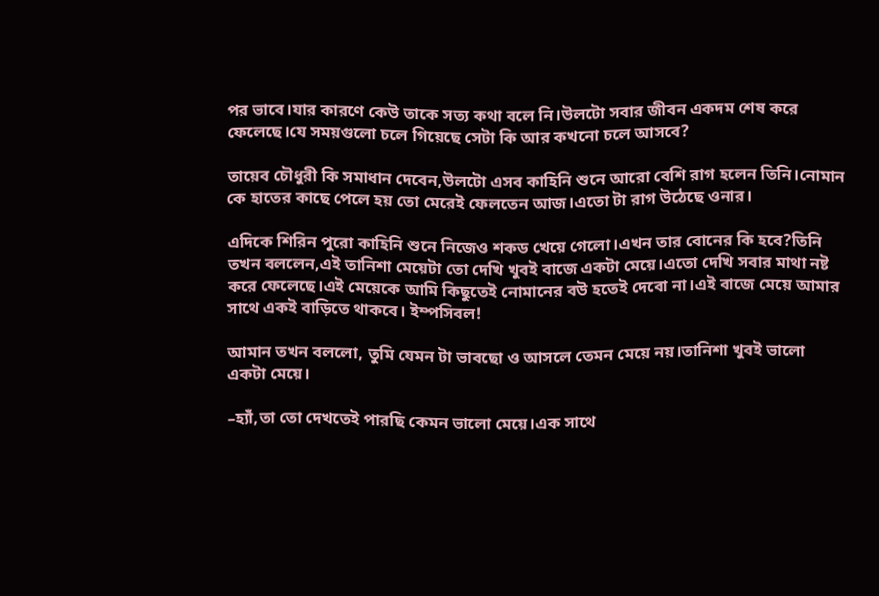পর ভাবে।যার কারণে কেউ তাকে সত্য কথা বলে নি।উলটো সবার জীবন একদম শেষ করে ফেলেছে।যে সময়গুলো চলে গিয়েছে সেটা কি আর কখনো চলে আসবে?

তায়েব চৌধুরী কি সমাধান দেবেন,উলটো এসব কাহিনি শুনে আরো বেশি রাগ হলেন তিনি।নোমান কে হাতের কাছে পেলে হয় তো মেরেই ফেলতেন আজ।এতো টা রাগ উঠেছে ওনার।

এদিকে শিরিন পুরো কাহিনি শুনে নিজেও শকড খেয়ে গেলো।এখন তার বোনের কি হবে?তিনি তখন বললেন,এই তানিশা মেয়েটা তো দেখি খুবই বাজে একটা মেয়ে।এতো দেখি সবার মাথা নষ্ট করে ফেলেছে।এই মেয়েকে আমি কিছুতেই নোমানের বউ হতেই দেবো না।এই বাজে মেয়ে আমার সাথে একই বাড়িতে থাকবে। ইম্পসিবল!

আমান তখন বললো, তুমি যেমন টা ভাবছো ও আসলে তেমন মেয়ে নয়।তানিশা খুবই ভালো একটা মেয়ে।

–হ্যাঁ,তা তো দেখতেই পারছি কেমন ভালো মেয়ে।এক সাথে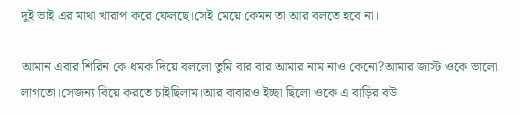দুই ভাই এর মাথা খারাপ করে ফেলছে।সেই মেয়ে কেমন তা আর বলতে হবে না।

আমান এবার শিরিন কে ধমক দিয়ে বললো তুমি বার বার আমার নাম নাও কেনো?আমার জাস্ট ওকে ভালো লাগতো।সেজন্য বিয়ে করতে চাইছিলাম।আর বাবারও ইচ্ছা ছিলো ওকে এ বাড়ির বউ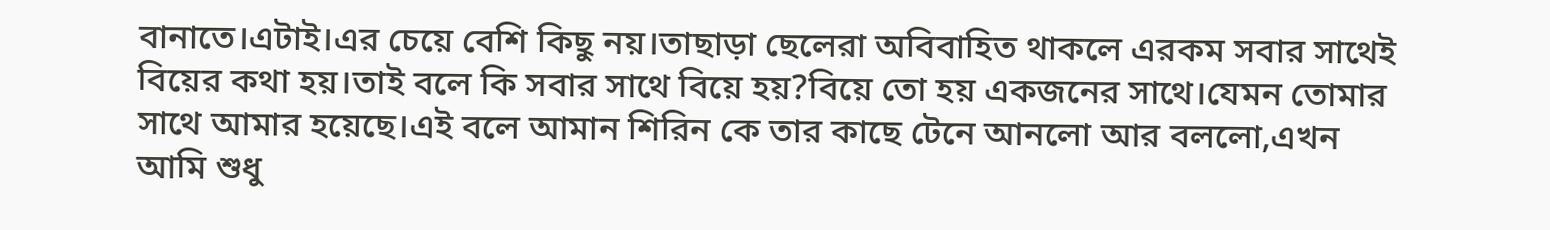বানাতে।এটাই।এর চেয়ে বেশি কিছু নয়।তাছাড়া ছেলেরা অবিবাহিত থাকলে এরকম সবার সাথেই বিয়ের কথা হয়।তাই বলে কি সবার সাথে বিয়ে হয়?বিয়ে তো হয় একজনের সাথে।যেমন তোমার সাথে আমার হয়েছে।এই বলে আমান শিরিন কে তার কাছে টেনে আনলো আর বললো,এখন আমি শুধু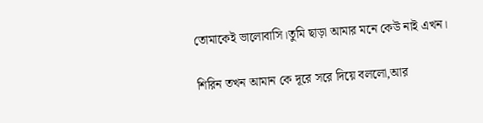তোমাকেই ভালোবাসি।তুমি ছাড়া আমার মনে কেউ নাই এখন।

শিরিন তখন আমান কে দূরে সরে দিয়ে বললো,আর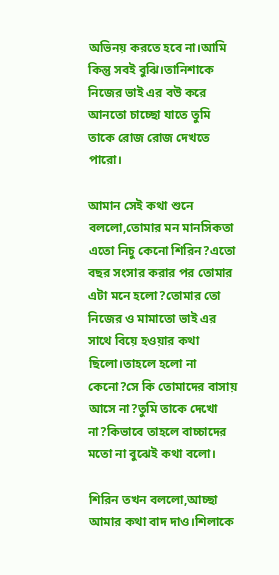অভিনয় করতে হবে না।আমি কিন্তু সবই বুঝি।তানিশাকে নিজের ভাই এর বউ করে আনতো চাচ্ছো যাতে তুমি তাকে রোজ রোজ দেখতে পারো।

আমান সেই কথা শুনে বললো,তোমার মন মানসিকতা এতো নিচু কেনো শিরিন?এতো বছর সংসার করার পর তোমার এটা মনে হলো?তোমার তো নিজের ও মামাতো ভাই এর সাথে বিয়ে হওয়ার কথা ছিলো।তাহলে হলো না কেনো?সে কি তোমাদের বাসায় আসে না?তুমি তাকে দেখো না?কিভাবে তাহলে বাচ্চাদের মতো না বুঝেই কথা বলো।

শিরিন তখন বললো,আচ্ছা আমার কথা বাদ দাও।শিলাকে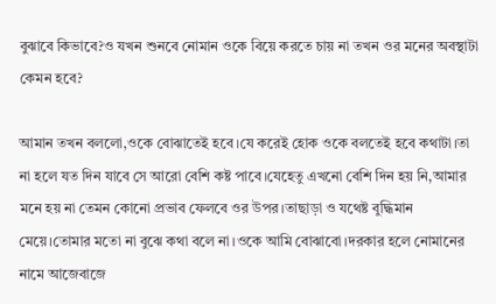বুঝাবে কিভাবে?ও যখন শুনবে নোমান ওকে বিয়ে করতে চায় না তখন ওর মনের অবস্থাটা কেমন হবে?

আমান তখন বললো,ওকে বোঝাতেই হবে।যে করেই হোক ওকে বলতেই হবে কথাটা।তা না হলে যত দিন যাবে সে আরো বেশি কষ্ট পাবে।যেহেতু এখনো বেশি দিন হয় নি,আমার মনে হয় না তেমন কোনো প্রভাব ফেলবে ওর উপর।তাছাড়া ও যথেষ্ট বুদ্ধিমান মেয়ে।তোমার মতো না বুঝে কথা বলে না।ওকে আমি বোঝাবো।দরকার হলে নোমানের নামে আজেবাজে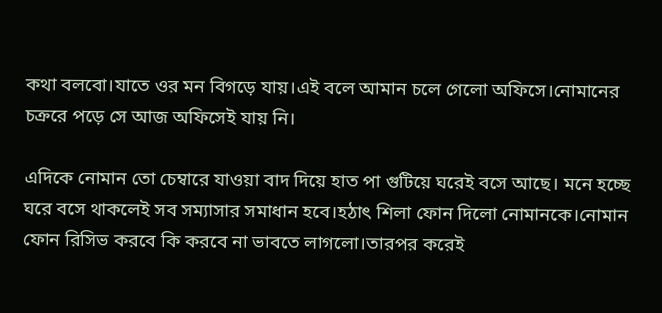কথা বলবো।যাতে ওর মন বিগড়ে যায়।এই বলে আমান চলে গেলো অফিসে।নোমানের চক্ররে পড়ে সে আজ অফিসেই যায় নি।

এদিকে নোমান তো চেম্বারে যাওয়া বাদ দিয়ে হাত পা গুটিয়ে ঘরেই বসে আছে। মনে হচ্ছে ঘরে বসে থাকলেই সব সম্যাসার সমাধান হবে।হঠাৎ শিলা ফোন দিলো নোমানকে।নোমান ফোন রিসিভ করবে কি করবে না ভাবতে লাগলো।তারপর করেই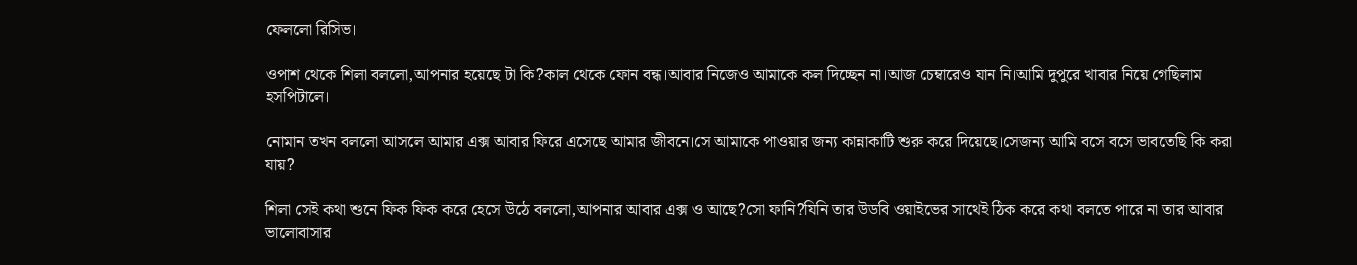ফেললো রিসিভ।

ওপাশ থেকে শিলা বললো,আপনার হয়েছে টা কি?কাল থেকে ফোন বন্ধ।আবার নিজেও আমাকে কল দিচ্ছেন না।আজ চেম্বারেও যান নি।আমি দুপুরে খাবার নিয়ে গেছিলাম হসপিটালে।

নোমান তখন বললো আসলে আমার এক্স আবার ফিরে এসেছে আমার জীবনে।সে আমাকে পাওয়ার জন্য কান্নাকাটি শুরু করে দিয়েছে।সেজন্য আমি বসে বসে ভাবতেছি কি করা যায়?

শিলা সেই কথা শুনে ফিক ফিক করে হেসে উঠে বললো,আপনার আবার এক্স ও আছে?সো ফানি?যিনি তার উডবি ওয়াইভের সাথেই ঠিক করে কথা বলতে পারে না তার আবার ভালোবাসার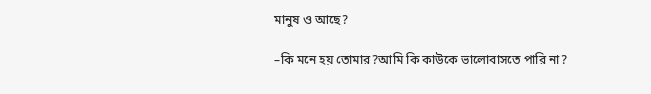মানুষ ও আছে?

–কি মনে হয় তোমার?আমি কি কাউকে ভালোবাসতে পারি না?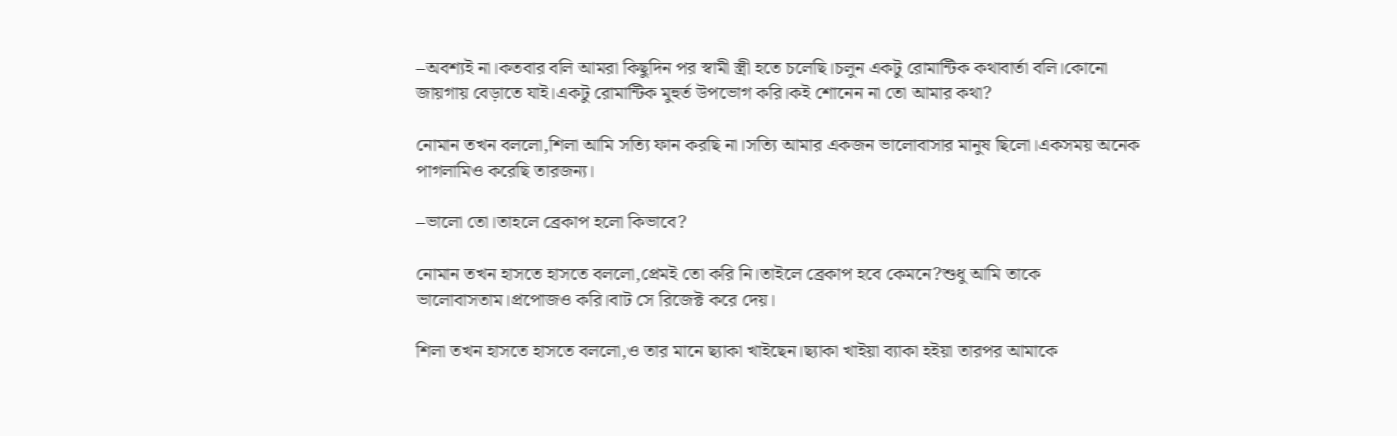–অবশ্যই না।কতবার বলি আমরা কিছুদিন পর স্বামী স্ত্রী হতে চলেছি।চলুন একটু রোমান্টিক কথাবার্তা বলি।কোনো জায়গায় বেড়াতে যাই।একটু রোমান্টিক মুহুর্ত উপভোগ করি।কই শোনেন না তো আমার কথা?

নোমান তখন বললো,শিলা আমি সত্যি ফান করছি না।সত্যি আমার একজন ভালোবাসার মানুষ ছিলো।একসময় অনেক পাগলামিও করেছি তারজন্য।

–ভালো তো।তাহলে ব্রেকাপ হলো কিভাবে?

নোমান তখন হাসতে হাসতে বললো,প্রেমই তো করি নি।তাইলে ব্রেকাপ হবে কেমনে?শুধু আমি তাকে ভালোবাসতাম।প্রপোজও করি।বাট সে রিজেক্ট করে দেয়।

শিলা তখন হাসতে হাসতে বললো,ও তার মানে ছ্যাকা খাইছেন।ছ্যাকা খাইয়া ব্যাকা হইয়া তারপর আমাকে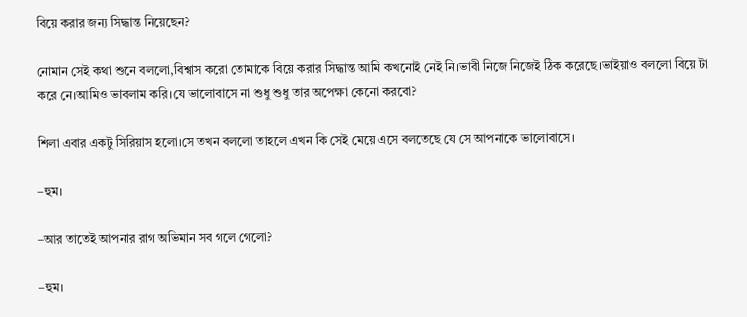বিয়ে করার জন্য সিদ্ধান্ত নিয়েছেন?

নোমান সেই কথা শুনে বললো,বিশ্বাস করো তোমাকে বিয়ে করার সিদ্ধান্ত আমি কখনোই নেই নি।ভাবী নিজে নিজেই ঠিক করেছে।ভাইয়াও বললো বিয়ে টা করে নে।আমিও ভাবলাম করি।যে ভালোবাসে না শুধু শুধু তার অপেক্ষা কেনো করবো?

শিলা এবার একটু সিরিয়াস হলো।সে তখন বললো তাহলে এখন কি সেই মেয়ে এসে বলতেছে যে সে আপনাকে ভালোবাসে।

–হুম।

–আর তাতেই আপনার রাগ অভিমান সব গলে গেলো?

–হুম।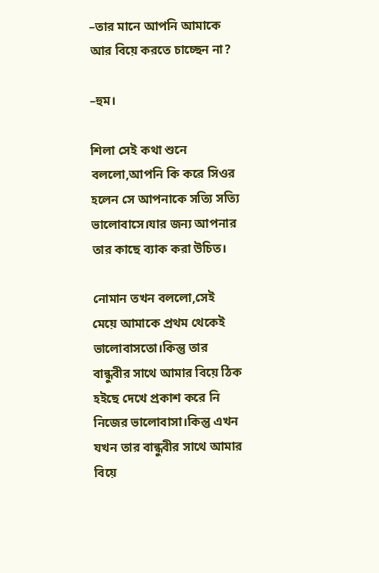–তার মানে আপনি আমাকে আর বিয়ে করতে চাচ্ছেন না?

–হুম।

শিলা সেই কথা শুনে বললো,আপনি কি করে সিওর হলেন সে আপনাকে সত্যি সত্যি ভালোবাসে।যার জন্য আপনার তার কাছে ব্যাক করা উচিত।

নোমান তখন বললো,সেই মেয়ে আমাকে প্রথম থেকেই ভালোবাসতো।কিন্তু তার বান্ধুবীর সাথে আমার বিয়ে ঠিক হইছে দেখে প্রকাশ করে নি নিজের ভালোবাসা।কিন্তু এখন যখন তার বান্ধুবীর সাথে আমার বিয়ে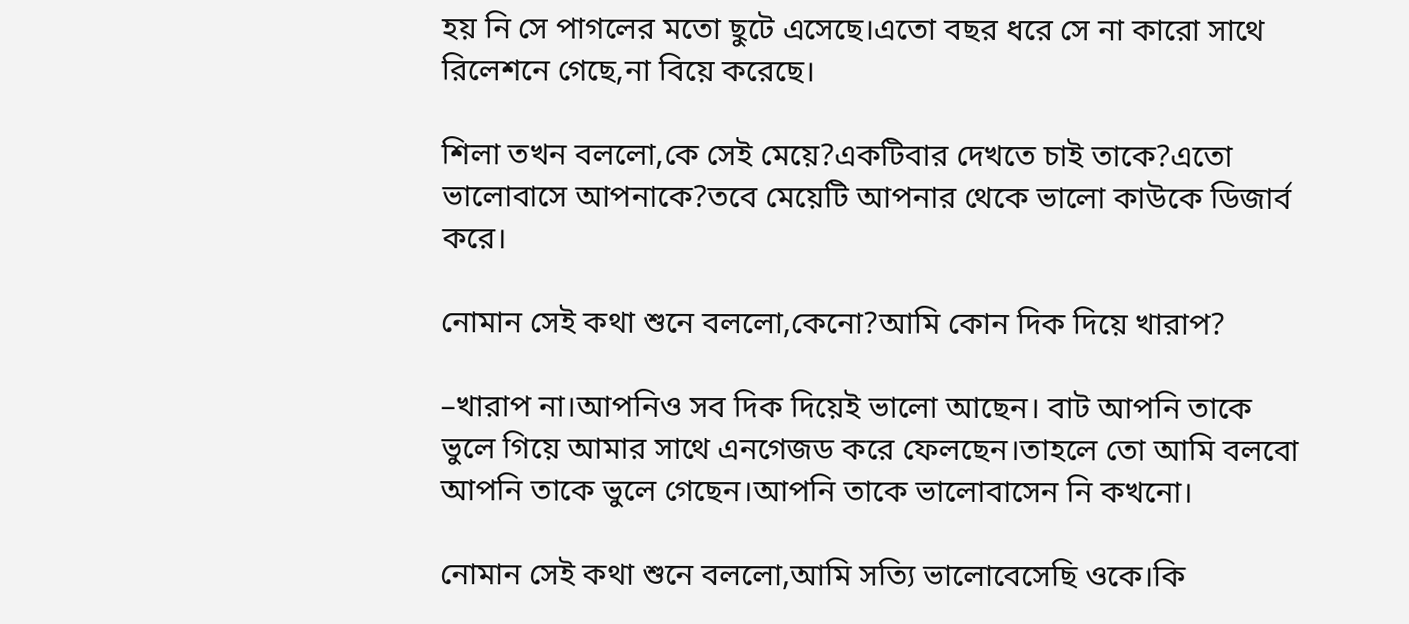হয় নি সে পাগলের মতো ছুটে এসেছে।এতো বছর ধরে সে না কারো সাথে রিলেশনে গেছে,না বিয়ে করেছে।

শিলা তখন বললো,কে সেই মেয়ে?একটিবার দেখতে চাই তাকে?এতো ভালোবাসে আপনাকে?তবে মেয়েটি আপনার থেকে ভালো কাউকে ডিজার্ব করে।

নোমান সেই কথা শুনে বললো,কেনো?আমি কোন দিক দিয়ে খারাপ?

–খারাপ না।আপনিও সব দিক দিয়েই ভালো আছেন। বাট আপনি তাকে ভুলে গিয়ে আমার সাথে এনগেজড করে ফেলছেন।তাহলে তো আমি বলবো আপনি তাকে ভুলে গেছেন।আপনি তাকে ভালোবাসেন নি কখনো।

নোমান সেই কথা শুনে বললো,আমি সত্যি ভালোবেসেছি ওকে।কি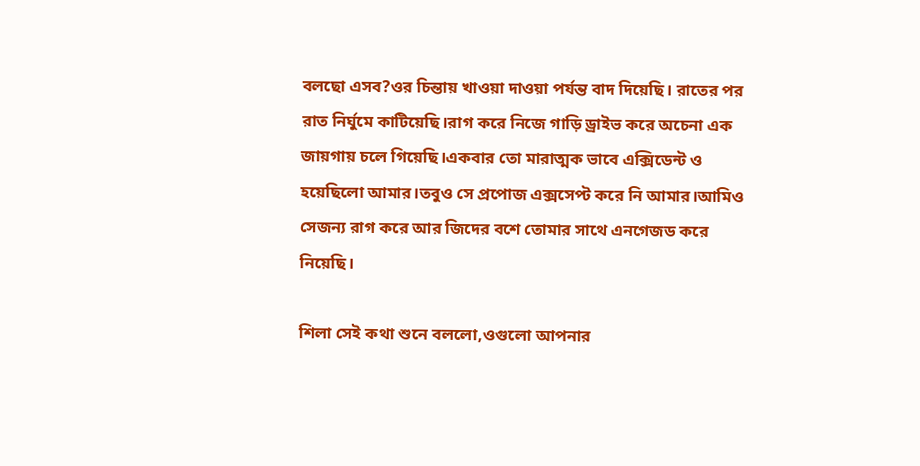বলছো এসব?ওর চিন্তায় খাওয়া দাওয়া পর্যন্ত বাদ দিয়েছি। রাতের পর রাত নির্ঘুমে কাটিয়েছি।রাগ করে নিজে গাড়ি ড্রাইভ করে অচেনা এক জায়গায় চলে গিয়েছি।একবার তো মারাত্মক ভাবে এক্সিডেন্ট ও হয়েছিলো আমার।তবুও সে প্রপোজ এক্সসেপ্ট করে নি আমার।আমিও সেজন্য রাগ করে আর জিদের বশে তোমার সাথে এনগেজড করে নিয়েছি।

শিলা সেই কথা শুনে বললো,ওগুলো আপনার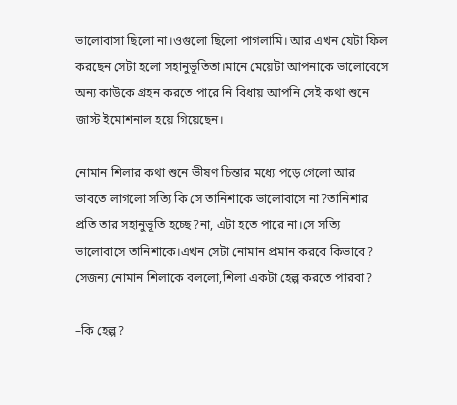ভালোবাসা ছিলো না।ওগুলো ছিলো পাগলামি। আর এখন যেটা ফিল করছেন সেটা হলো সহানুভূতিতা।মানে মেয়েটা আপনাকে ভালোবেসে অন্য কাউকে গ্রহন করতে পারে নি বিধায় আপনি সেই কথা শুনে জাস্ট ইমোশনাল হয়ে গিয়েছেন।

নোমান শিলার কথা শুনে ভীষণ চিন্তার মধ্যে পড়ে গেলো আর ভাবতে লাগলো সত্যি কি সে তানিশাকে ভালোবাসে না?তানিশার প্রতি তার সহানুভূতি হচ্ছে?না, এটা হতে পারে না।সে সত্যি ভালোবাসে তানিশাকে।এখন সেটা নোমান প্রমান করবে কিভাবে?
সেজন্য নোমান শিলাকে বললো,শিলা একটা হেল্প করতে পারবা?

–কি হেল্প?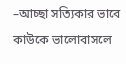–আচ্ছা সত্যিকার ভাবে কাউকে ভালোবাসলে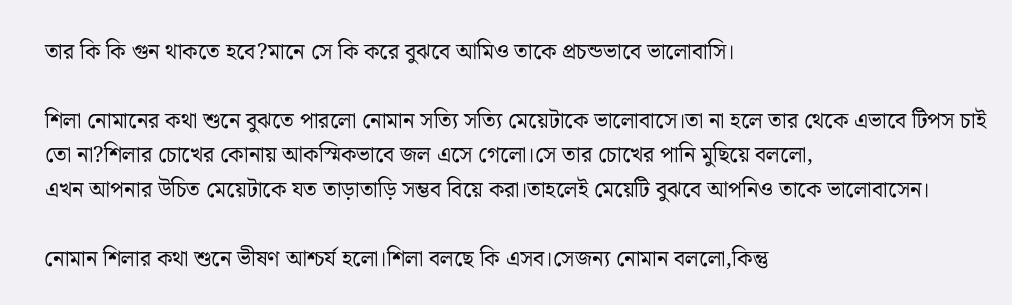তার কি কি গুন থাকতে হবে?মানে সে কি করে বুঝবে আমিও তাকে প্রচন্ডভাবে ভালোবাসি।

শিলা নোমানের কথা শুনে বুঝতে পারলো নোমান সত্যি সত্যি মেয়েটাকে ভালোবাসে।তা না হলে তার থেকে এভাবে টিপস চাই তো না?শিলার চোখের কোনায় আকস্মিকভাবে জল এসে গেলো।সে তার চোখের পানি মুছিয়ে বললো,
এখন আপনার উচিত মেয়েটাকে যত তাড়াতাড়ি সম্ভব বিয়ে করা।তাহলেই মেয়েটি বুঝবে আপনিও তাকে ভালোবাসেন।

নোমান শিলার কথা শুনে ভীষণ আশ্চর্য হলো।শিলা বলছে কি এসব।সেজন্য নোমান বললো,কিন্তু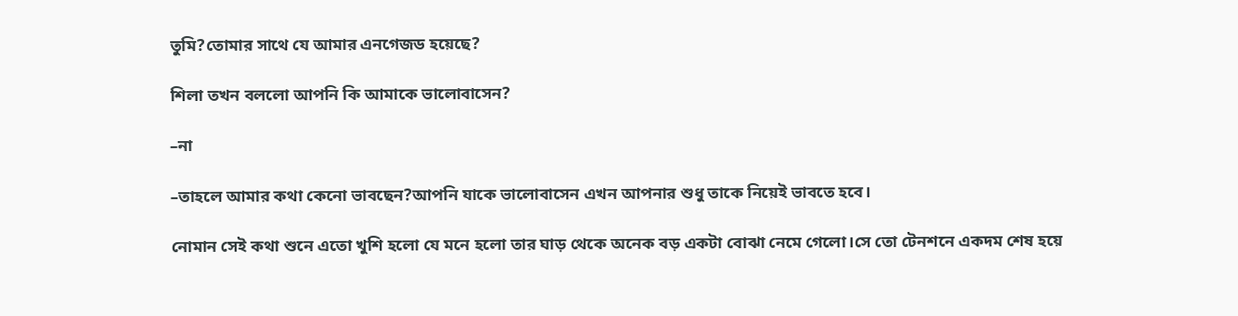তুমি?তোমার সাথে যে আমার এনগেজড হয়েছে?

শিলা তখন বললো আপনি কি আমাকে ভালোবাসেন?

–না

–তাহলে আমার কথা কেনো ভাবছেন?আপনি যাকে ভালোবাসেন এখন আপনার শুধু তাকে নিয়েই ভাবতে হবে।

নোমান সেই কথা শুনে এতো খুশি হলো যে মনে হলো তার ঘাড় থেকে অনেক বড় একটা বোঝা নেমে গেলো।সে তো টেনশনে একদম শেষ হয়ে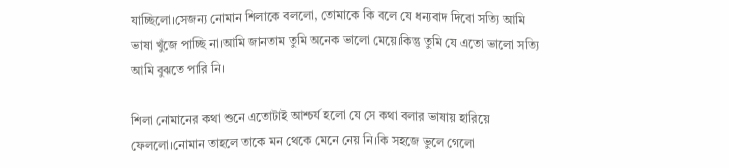যাচ্ছিলো।সেজন্য নোমান শিলাকে বললো, তোমাকে কি বলে যে ধন্যবাদ দিবো সত্যি আমি ভাষা খুঁজে পাচ্ছি না।আমি জানতাম তুমি অনেক ভালো মেয়ে।কিন্তু তুমি যে এতো ভালো সত্যি আমি বুঝতে পারি নি।

শিলা নোমানের কথা শুনে এতোটাই আশ্চর্য হলো যে সে কথা বলার ভাষায় হারিয়ে ফেললো।নোমান তাহলে তাকে মন থেকে মেনে নেয় নি।কি সহজে ভুলে গেলো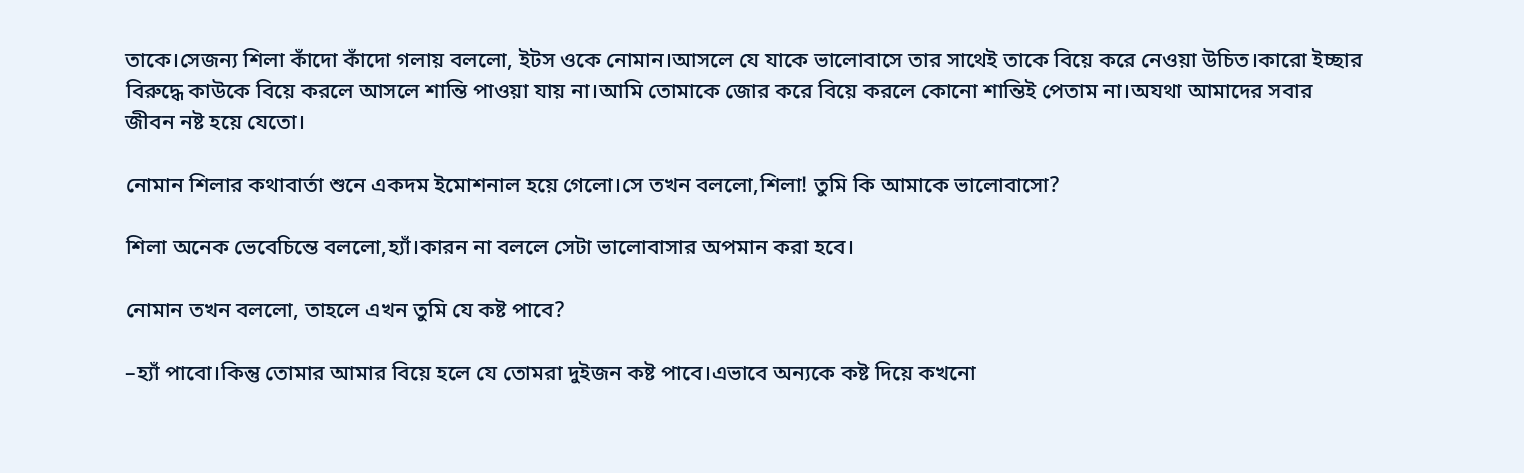তাকে।সেজন্য শিলা কাঁদো কাঁদো গলায় বললো, ইটস ওকে নোমান।আসলে যে যাকে ভালোবাসে তার সাথেই তাকে বিয়ে করে নেওয়া উচিত।কারো ইচ্ছার বিরুদ্ধে কাউকে বিয়ে করলে আসলে শান্তি পাওয়া যায় না।আমি তোমাকে জোর করে বিয়ে করলে কোনো শান্তিই পেতাম না।অযথা আমাদের সবার জীবন নষ্ট হয়ে যেতো।

নোমান শিলার কথাবার্তা শুনে একদম ইমোশনাল হয়ে গেলো।সে তখন বললো,শিলা! তুমি কি আমাকে ভালোবাসো?

শিলা অনেক ভেবেচিন্তে বললো,হ্যাঁ।কারন না বললে সেটা ভালোবাসার অপমান করা হবে।

নোমান তখন বললো, তাহলে এখন তুমি যে কষ্ট পাবে?

–হ্যাঁ পাবো।কিন্তু তোমার আমার বিয়ে হলে যে তোমরা দুইজন কষ্ট পাবে।এভাবে অন্যকে কষ্ট দিয়ে কখনো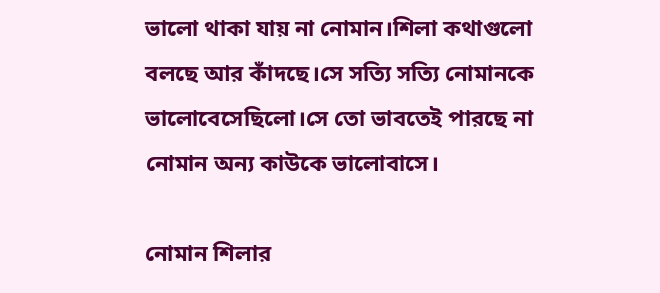ভালো থাকা যায় না নোমান।শিলা কথাগুলো বলছে আর কাঁদছে।সে সত্যি সত্যি নোমানকে ভালোবেসেছিলো।সে তো ভাবতেই পারছে না নোমান অন্য কাউকে ভালোবাসে।

নোমান শিলার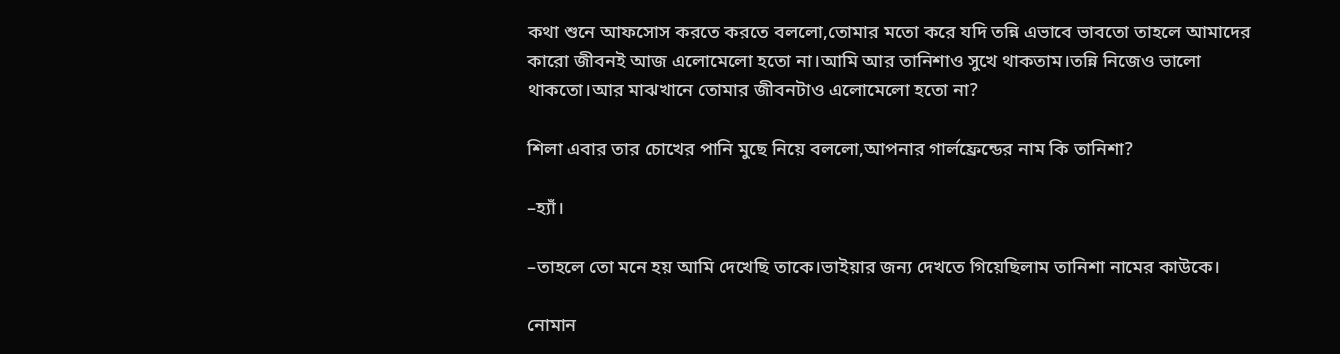কথা শুনে আফসোস করতে করতে বললো,তোমার মতো করে যদি তন্নি এভাবে ভাবতো তাহলে আমাদের কারো জীবনই আজ এলোমেলো হতো না।আমি আর তানিশাও সুখে থাকতাম।তন্নি নিজেও ভালো থাকতো।আর মাঝখানে তোমার জীবনটাও এলোমেলো হতো না?

শিলা এবার তার চোখের পানি মুছে নিয়ে বললো,আপনার গার্লফ্রেন্ডের নাম কি তানিশা?

–হ্যাঁ।

–তাহলে তো মনে হয় আমি দেখেছি তাকে।ভাইয়ার জন্য দেখতে গিয়েছিলাম তানিশা নামের কাউকে।

নোমান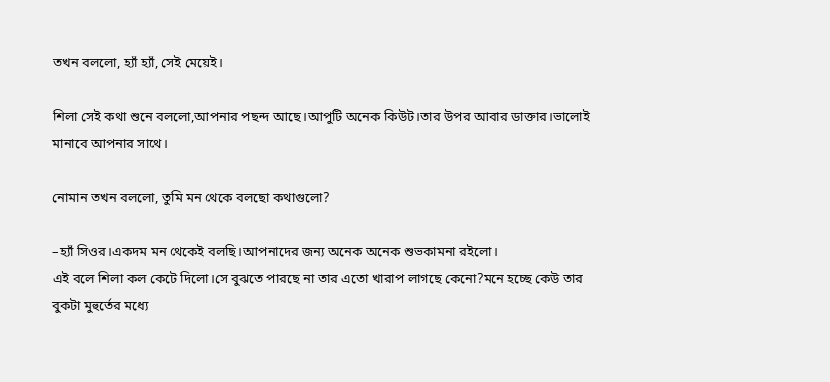তখন বললো, হ্যাঁ হ্যাঁ, সেই মেয়েই।

শিলা সেই কথা শুনে বললো,আপনার পছন্দ আছে।আপুটি অনেক কিউট।তার উপর আবার ডাক্তার।ভালোই মানাবে আপনার সাথে।

নোমান তখন বললো, তুমি মন থেকে বলছো কথাগুলো?

–হ্যাঁ সিওর।একদম মন থেকেই বলছি।আপনাদের জন্য অনেক অনেক শুভকামনা রইলো।
এই বলে শিলা কল কেটে দিলো।সে বুঝতে পারছে না তার এতো খারাপ লাগছে কেনো?মনে হচ্ছে কেউ তার বুকটা মুহুর্তের মধ্যে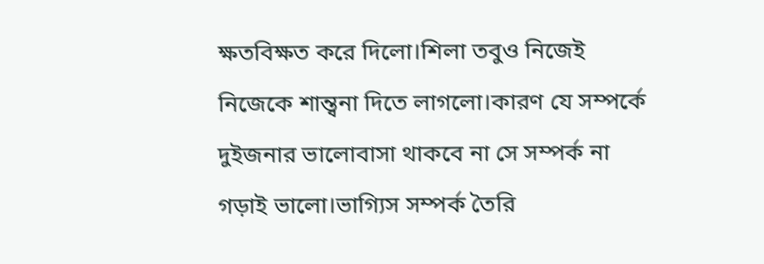ক্ষতবিক্ষত করে দিলো।শিলা তবুও নিজেই নিজেকে শান্ত্বনা দিতে লাগলো।কারণ যে সম্পর্কে দুইজনার ভালোবাসা থাকবে না সে সম্পর্ক না গড়াই ভালো।ভাগ্যিস সম্পর্ক তৈরি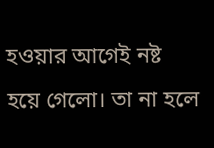হওয়ার আগেই নষ্ট হয়ে গেলো। তা না হলে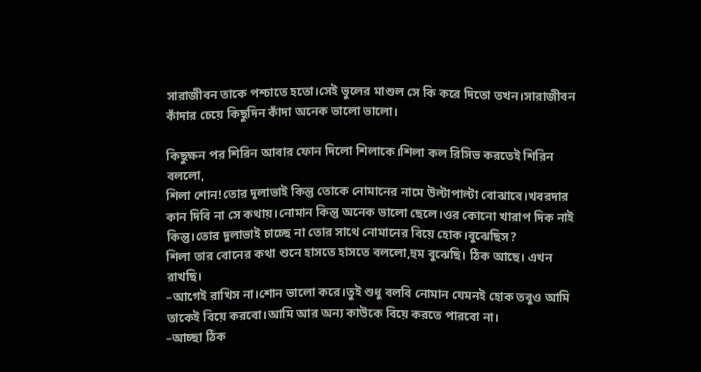সারাজীবন তাকে পশ্চাতে হতো।সেই ভুলের মাশুল সে কি করে দিতো তখন।সারাজীবন কাঁদার চেয়ে কিছুদিন কাঁদা অনেক ভালো ভালো।

কিছুক্ষন পর শিরিন আবার ফোন দিলো শিলাকে।শিলা কল রিসিভ করতেই শিরিন বললো,
শিলা শোন!তোর দুলাভাই কিন্তু তোকে নোমানের নামে উল্টাপাল্টা বোঝাবে।খবরদার কান দিবি না সে কথায়।নোমান কিন্তু অনেক ভালো ছেলে।ওর কোনো খারাপ দিক নাই কিন্তু।তোর দুলাভাই চাচ্ছে না তোর সাথে নোমানের বিয়ে হোক।বুঝেছিস?
শিলা তার বোনের কথা শুনে হাসতে হাসতে বললো,হুম বুঝেছি। ঠিক আছে। এখন রাখছি।
–আগেই রাখিস না।শোন ভালো করে।তুই শুধু বলবি নোমান যেমনই হোক তবুও আমি তাকেই বিয়ে করবো।আমি আর অন্য কাউকে বিয়ে করতে পারবো না।
–আচ্ছা ঠিক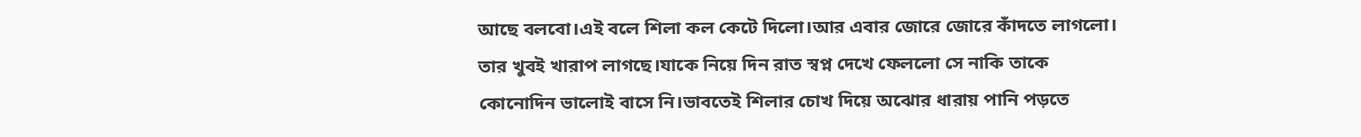আছে বলবো।এই বলে শিলা কল কেটে দিলো।আর এবার জোরে জোরে কাঁদতে লাগলো। তার খুবই খারাপ লাগছে।যাকে নিয়ে দিন রাত স্বপ্ন দেখে ফেললো সে নাকি তাকে কোনোদিন ভালোই বাসে নি।ভাবতেই শিলার চোখ দিয়ে অঝোর ধারায় পানি পড়তে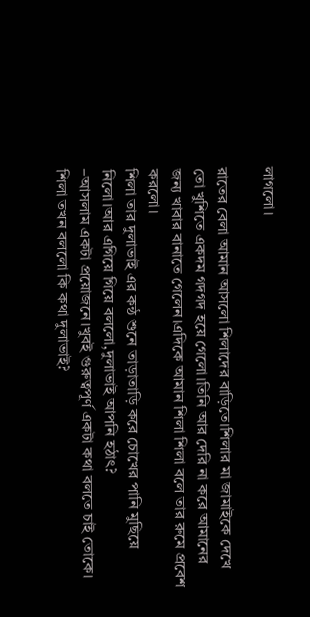লাগলো।

রাতের বেলা আমান আসলো শিলাদের বাড়িতে।শিলার মা জামাইকে দেখে তো খুশিতে একদম গদগদ হয়ে গেলো।তিনি আর দেরি না করে আমানের জন্য খাবার বানাতে গেলেন।এদিকে আমান শিলা শিলা বলে তার রুমে প্রবেশ করলো।
শিলা তার দুলাভাই এর কন্ঠ শুনে তাড়াতাড়ি করে চোখের পানি মুছিয়ে নিলো।আর এগিয়ে গিয়ে বললো,দুলাভাই আপনি হঠাৎ?
–আসলাম একটা প্রয়োজনে।খুবই গুরুত্বপূর্ণ একটা কথা বলতে চাই তোকে।
শিলা তখন বললো কি কথা দুলাভাই?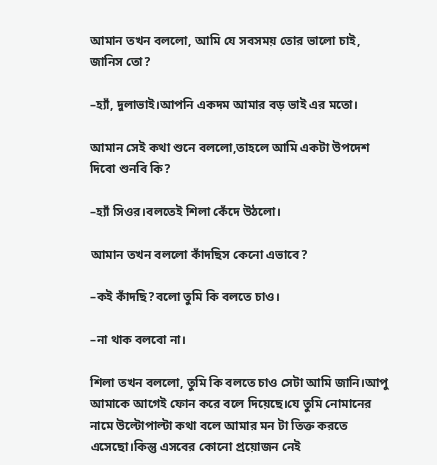আমান তখন বললো, আমি যে সবসময় তোর ভালো চাই, জানিস তো?

–হ্যাঁ, দুলাভাই।আপনি একদম আমার বড় ভাই এর মতো।

আমান সেই কথা শুনে বললো,তাহলে আমি একটা উপদেশ দিবো শুনবি কি?

–হ্যাঁ সিওর।বলতেই শিলা কেঁদে উঠলো।

আমান তখন বললো কাঁদছিস কেনো এভাবে?

–কই কাঁদছি?বলো তুমি কি বলতে চাও।

–না থাক বলবো না।

শিলা তখন বললো, তুমি কি বলতে চাও সেটা আমি জানি।আপু আমাকে আগেই ফোন করে বলে দিয়েছে।যে তুমি নোমানের নামে উল্টোপাল্টা কথা বলে আমার মন টা তিক্ত করতে এসেছো।কিন্তু এসবের কোনো প্রয়োজন নেই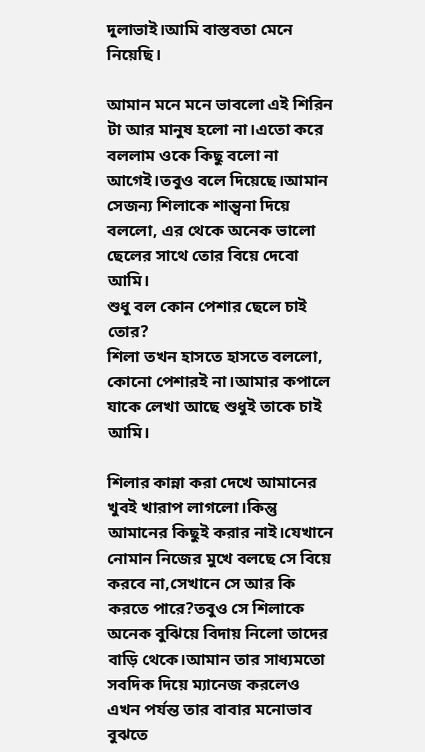দুলাভাই।আমি বাস্তবতা মেনে নিয়েছি।

আমান মনে মনে ভাবলো এই শিরিন টা আর মানুষ হলো না।এতো করে বললাম ওকে কিছু বলো না আগেই।তবুও বলে দিয়েছে।আমান সেজন্য শিলাকে শান্ত্বনা দিয়ে বললো, এর থেকে অনেক ভালো ছেলের সাথে তোর বিয়ে দেবো আমি।
শুধু বল কোন পেশার ছেলে চাই তোর?
শিলা তখন হাসতে হাসতে বললো, কোনো পেশারই না।আমার কপালে যাকে লেখা আছে শুধুই তাকে চাই আমি।

শিলার কান্না করা দেখে আমানের খুবই খারাপ লাগলো।কিন্তু আমানের কিছুই করার নাই।যেখানে নোমান নিজের মুখে বলছে সে বিয়ে করবে না,সেখানে সে আর কি করতে পারে?তবুও সে শিলাকে অনেক বুঝিয়ে বিদায় নিলো তাদের বাড়ি থেকে।আমান তার সাধ্যমতো সবদিক দিয়ে ম্যানেজ করলেও এখন পর্যন্ত তার বাবার মনোভাব বুঝতে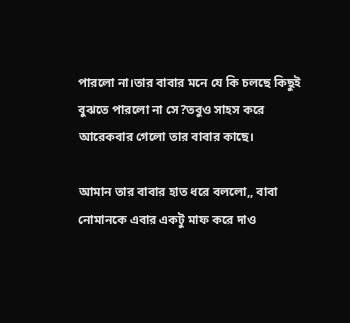পারলো না।তার বাবার মনে যে কি চলছে কিছুই বুঝতে পারলো না সে?তবুও সাহস করে আরেকবার গেলো তার বাবার কাছে।

আমান তার বাবার হাত ধরে বললো,, বাবা নোমানকে এবার একটু মাফ করে দাও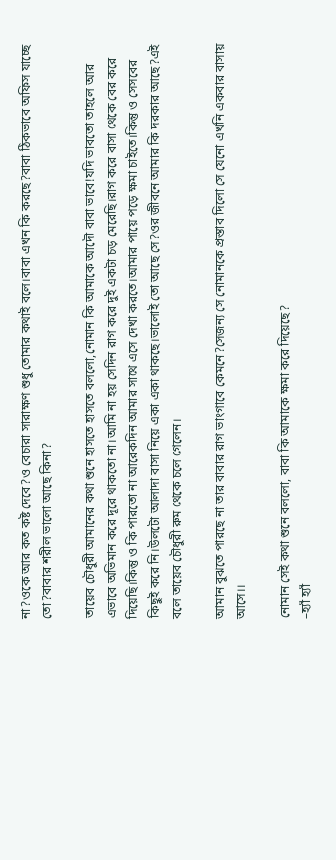না?ওকে আর কত কষ্ট দেবে?ও বেচারা সারাক্ষণ শুধু তোমার কথাই বলে।বাবা এখন কি করছে?বাবা ঠিকভাবে অফিস যাচ্ছে তো?বাবার শরীল ভালো আছে কিনা?

তায়েব চৌধুরী আমানের কথা শুনে হাসতে হাসতে বললো,নোমান কি আমাকে আদৌ বাবা ভাবে!যদি ভাবতো তাহলে আর এভাবে অভিমান করে দূরে থাকতো না।আমি না হয় সেদিন রাগ করে দুই একটা চড় মেরেছি।রাগ করে বাসা থেকে বের করে দিয়েছি।কিন্তু ও কি পারতো না আরেকদিন আমার সাথে এসে দেখা করতে।আমার পায়ে পড়ে ক্ষমা চাইতে।কিন্তু ও সেসবের কিছুই করে নি।উলটো আলাদা বাসা নিয়ে একা একা থাকছে।ভালোই তো আছে সে?ওর জীবনে আমার কি দরকার আছে?এই বলে তায়েব চৌধুরী রুম থেকে চলে গেলেন।

আমান বুঝতে পারছে না তার বাবার রাগ ভাংগাবে কেমনে?সেজন্য সে নোমানকে প্রস্তাব দিলো সে যেনো এখনি একবার বাসায় আসে।।

নোমান সেই কথা শুনে বললো, বাবা কি আমাকে ক্ষমা করে দিয়েছে?
–হ্যাঁ হ্যাঁ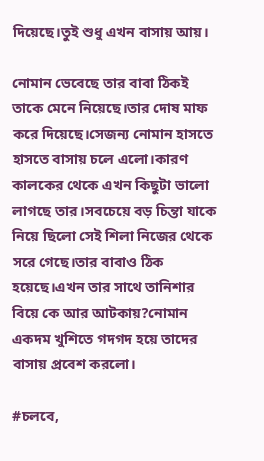দিয়েছে।তুই শুধু এখন বাসায় আয়।

নোমান ভেবেছে তার বাবা ঠিকই তাকে মেনে নিয়েছে।তার দোষ মাফ করে দিয়েছে।সেজন্য নোমান হাসতে হাসতে বাসায় চলে এলো।কারণ কালকের থেকে এখন কিছুটা ভালো লাগছে তার।সবচেয়ে বড় চিন্তা যাকে নিয়ে ছিলো সেই শিলা নিজের থেকে সরে গেছে।তার বাবাও ঠিক হয়েছে।এখন তার সাথে তানিশার বিয়ে কে আর আটকায়?নোমান একদম খুশিতে গদগদ হয়ে তাদের বাসায় প্রবেশ করলো।

#চলবে,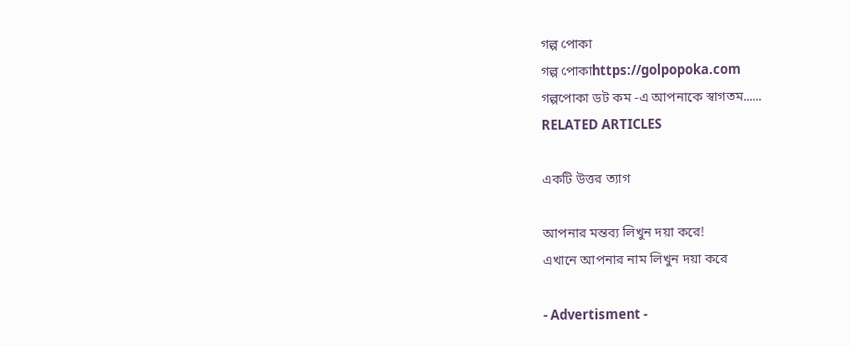গল্প পোকা
গল্প পোকাhttps://golpopoka.com
গল্পপোকা ডট কম -এ আপনাকে স্বাগতম......
RELATED ARTICLES

একটি উত্তর ত্যাগ

আপনার মন্তব্য লিখুন দয়া করে!
এখানে আপনার নাম লিখুন দয়া করে

- Advertisment -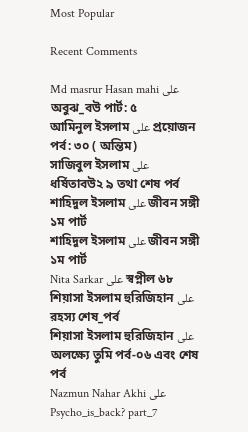Most Popular

Recent Comments

Md masrur Hasan mahi على অবুঝ_বউ পার্ট: ৫
আমিনুল ইসলাম على প্রয়োজন পর্ব: ৩০ ( অন্তিম)
সাজিবুল ইসলাম على ধর্ষিতাবউ২ ৯ তথা শেষ পর্ব
শাহিদুল ইসলাম على জীবন সঙ্গী ১ম পার্ট
শাহিদুল ইসলাম على জীবন সঙ্গী ১ম পার্ট
Nita Sarkar على স্বপ্নীল ৬৮
শিয়াসা ইসলাম হুরিজিহান على রহস্য শেষ_পর্ব
শিয়াসা ইসলাম হুরিজিহান على অলক্ষ্যে তুমি পর্ব-০৬ এবং শেষ পর্ব
Nazmun Nahar Akhi على Psycho_is_back? part_7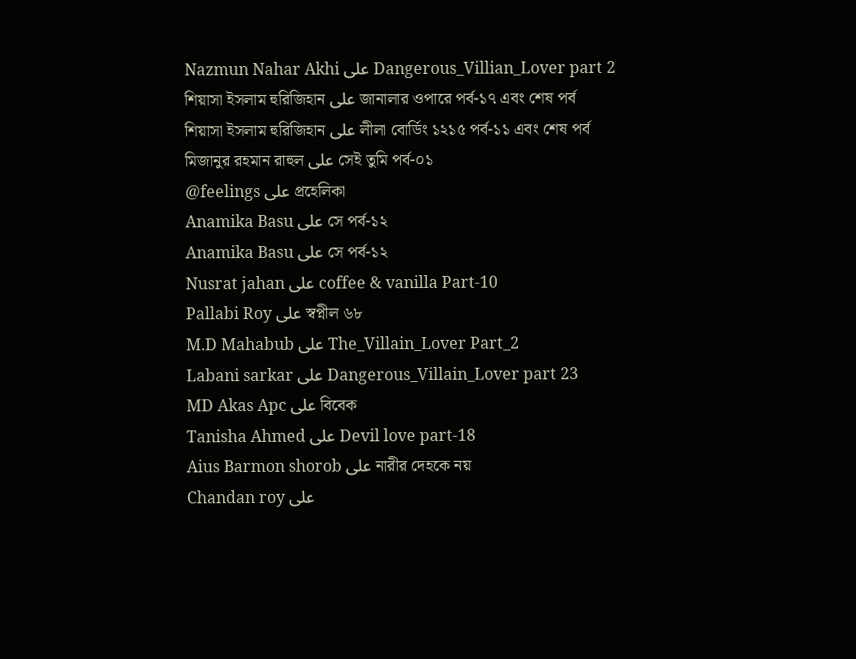Nazmun Nahar Akhi على Dangerous_Villian_Lover part 2
শিয়াসা ইসলাম হুরিজিহান على জানালার ওপারে পর্ব-১৭ এবং শেষ পর্ব
শিয়াসা ইসলাম হুরিজিহান على লীলা বোর্ডিং ১২১৫ পর্ব-১১ এবং শেষ পর্ব
মিজানুর রহমান রাহুল على সেই তুমি পর্ব-০১
@feelings على প্রহেলিকা
Anamika Basu على সে পর্ব-১২
Anamika Basu على সে পর্ব-১২
Nusrat jahan على coffee & vanilla Part-10
Pallabi Roy على স্বপ্নীল ৬৮
M.D Mahabub على The_Villain_Lover Part_2
Labani sarkar على Dangerous_Villain_Lover part 23
MD Akas Apc على বিবেক
Tanisha Ahmed على Devil love part-18
Aius Barmon shorob على নারীর দেহকে নয়
Chandan roy على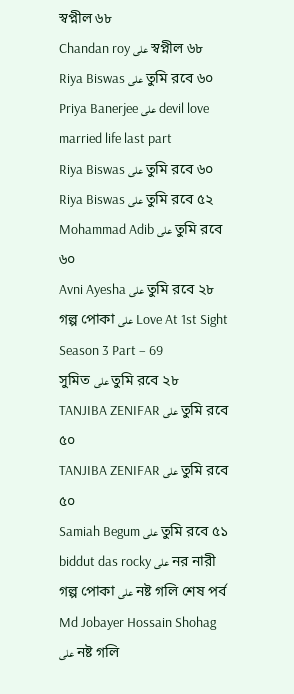স্বপ্নীল ৬৮
Chandan roy على স্বপ্নীল ৬৮
Riya Biswas على তুমি রবে ৬০
Priya Banerjee على devil love married life last part
Riya Biswas على তুমি রবে ৬০
Riya Biswas على তুমি রবে ৫২
Mohammad Adib على তুমি রবে ৬০
Avni Ayesha على তুমি রবে ২৮
গল্প পোকা على Love At 1st Sight Season 3 Part – 69
সুমিত على তুমি রবে ২৮
TANJIBA ZENIFAR على তুমি রবে ৫০
TANJIBA ZENIFAR على তুমি রবে ৫০
Samiah Begum على তুমি রবে ৫১
biddut das rocky على নর নারী
গল্প পোকা على নষ্ট গলি শেষ পর্ব
Md Jobayer Hossain Shohag على নষ্ট গলি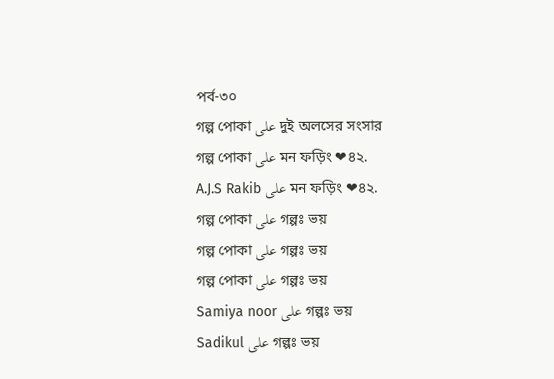পর্ব-৩০
গল্প পোকা على দুই অলসের সংসার
গল্প পোকা على মন ফড়িং ❤৪২.
A.J.S Rakib على মন ফড়িং ❤৪২.
গল্প পোকা على গল্পঃ ভয়
গল্প পোকা على গল্পঃ ভয়
গল্প পোকা على গল্পঃ ভয়
Samiya noor على গল্পঃ ভয়
Sadikul على গল্পঃ ভয়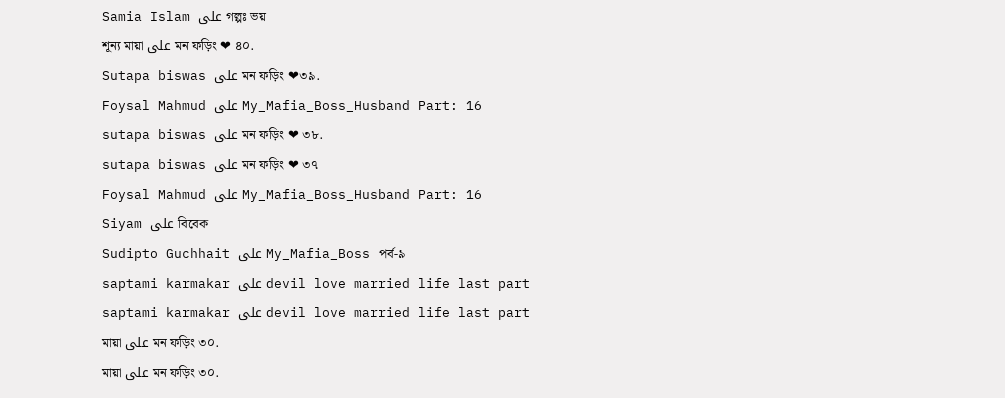Samia Islam على গল্পঃ ভয়
শূন্য মায়া على মন ফড়িং ❤ ৪০.
Sutapa biswas على মন ফড়িং ❤৩৯.
Foysal Mahmud على My_Mafia_Boss_Husband Part: 16
sutapa biswas على মন ফড়িং ❤ ৩৮.
sutapa biswas على মন ফড়িং ❤ ৩৭
Foysal Mahmud على My_Mafia_Boss_Husband Part: 16
Siyam على বিবেক
Sudipto Guchhait على My_Mafia_Boss পর্ব-৯
saptami karmakar على devil love married life last part
saptami karmakar على devil love married life last part
মায়া على মন ফড়িং ৩০.
মায়া على মন ফড়িং ৩০.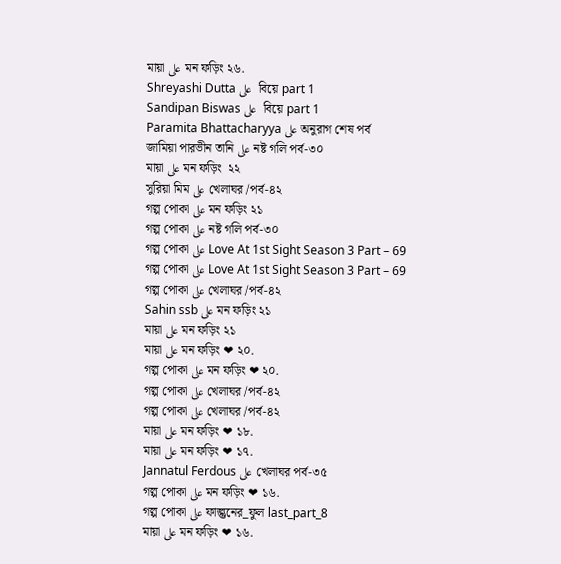মায়া على মন ফড়িং ২৬.
Shreyashi Dutta على  বিয়ে part 1
Sandipan Biswas على  বিয়ে part 1
Paramita Bhattacharyya على অনুরাগ শেষ পর্ব
জামিয়া পারভীন তানি على নষ্ট গলি পর্ব-৩০
মায়া على মন ফড়িং  ২২
সুরিয়া মিম على খেলাঘর /পর্ব-৪২
গল্প পোকা على মন ফড়িং ২১
গল্প পোকা على নষ্ট গলি পর্ব-৩০
গল্প পোকা على Love At 1st Sight Season 3 Part – 69
গল্প পোকা على Love At 1st Sight Season 3 Part – 69
গল্প পোকা على খেলাঘর /পর্ব-৪২
Sahin ssb على মন ফড়িং ২১
মায়া على মন ফড়িং ২১
মায়া على মন ফড়িং ❤ ২০.
গল্প পোকা على মন ফড়িং ❤ ২০.
গল্প পোকা على খেলাঘর /পর্ব-৪২
গল্প পোকা على খেলাঘর /পর্ব-৪২
মায়া على মন ফড়িং ❤ ১৮.
মায়া على মন ফড়িং ❤ ১৭.
Jannatul Ferdous على খেলাঘর পর্ব-৩৫
গল্প পোকা على মন ফড়িং ❤ ১৬.
গল্প পোকা على ফাল্গুনের_ফুল last_part_8
মায়া على মন ফড়িং ❤ ১৬.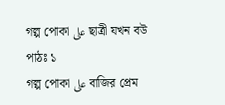গল্প পোকা على ছাত্রী যখন বউ পাঠঃ ১
গল্প পোকা على বাজির প্রেম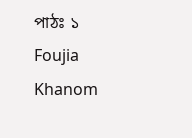পাঠঃ ১
Foujia Khanom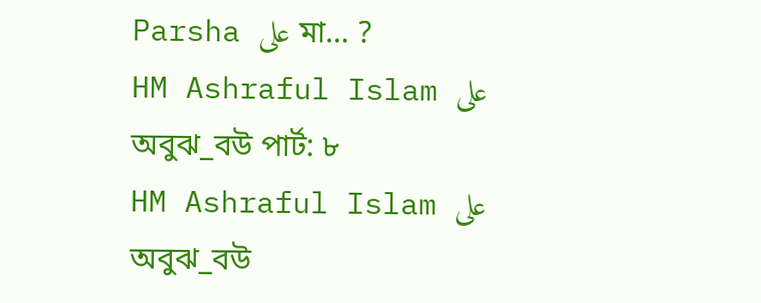Parsha على মা… ?
HM Ashraful Islam على অবুঝ_বউ পার্ট: ৮
HM Ashraful Islam على অবুঝ_বউ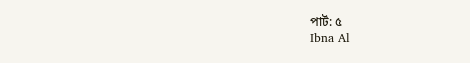পার্ট: ৫
Ibna Al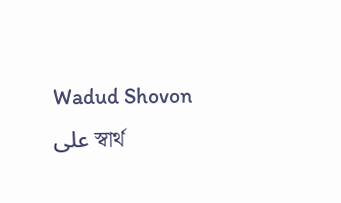Wadud Shovon على স্বার্থ